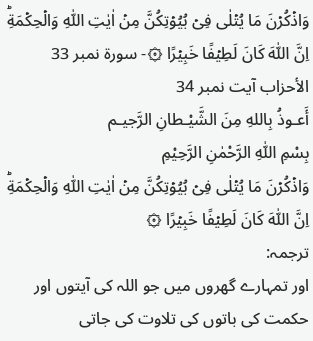وَاذۡكُرۡنَ مَا يُتۡلٰى فِىۡ بُيُوۡتِكُنَّ مِنۡ اٰيٰتِ اللّٰهِ وَالۡحِكۡمَةِؕ اِنَّ اللّٰهَ كَانَ لَطِيۡفًا خَبِيۡرًا ۞- سورۃ نمبر 33 الأحزاب آیت نمبر 34
أَعـوذُ بِاللهِ مِنَ الشَّيْـطانِ الرَّجيـم
بِسْمِ اللّٰهِ الرَّحْمٰنِ الرَّحِيْمِ
وَاذۡكُرۡنَ مَا يُتۡلٰى فِىۡ بُيُوۡتِكُنَّ مِنۡ اٰيٰتِ اللّٰهِ وَالۡحِكۡمَةِؕ اِنَّ اللّٰهَ كَانَ لَطِيۡفًا خَبِيۡرًا ۞
ترجمہ:
اور تمہارے گھروں میں جو اللہ کی آیتوں اور حکمت کی باتوں کی تلاوت کی جاتی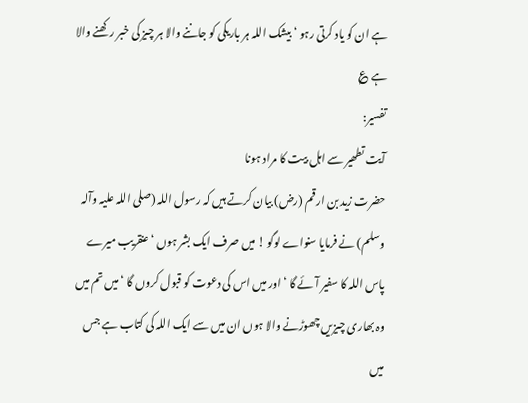ہے ان کو یاد کرتی رہو ‘ بیشک اللہ ہر باریکی کو جاننے والا ہر چیز کی خبر رکھنے والا ہے ؏
تفسیر:
آیت تطھیر سے اہل بیت کا مراد ہونا
حضرت زید بن ارقم (رض) بیان کرتے ہیں کہ رسول اللہ (صلی اللہ علیہ وآلہ وسلم) نے فرمایا سنواے لوگو ! میں صرف ایک بشر ہوں ‘ عنقریب میرے پاس اللہ کا سفیر آئے گا ‘ اور میں اس کی دعوت کو قبول کروں گا ‘ میں تم میں وہ بھاری چیزیں چھوڑنے والا ہوں ان میں سے ایک اللہ کی کتاب ہے جس میں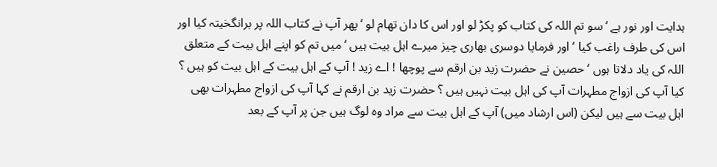ہدایت اور نور ہے ‘ سو تم اللہ کی کتاب کو پکڑ لو اور اس کا دان تھام لو ‘ پھر آپ نے کتاب اللہ پر برانگخیتہ کیا اور اس کی طرف راغب کیا ‘ اور فرمایا دوسری بھاری چیز میرے اہل بیت ہیں ‘ میں تم کو اپنے اہل بیت کے متعلق اللہ کی یاد دلاتا ہوں ‘ حصین نے حضرت زید بن ارقم سے پوچھا ! اے زید ! آپ کے اہل بیت کے اہل بیت کو ہیں ؟ کیا آپ کی ازواج مطہرات آپ کی اہل بیت نہیں ہیں ؟ حضرت زید بن ارقم نے کہا آپ کی ازواج مطہرات بھی اہل بیت سے ہیں لیکن (اس ارشاد میں) آپ کے اہل بیت سے مراد وہ لوگ ہیں جن پر آپ کے بعد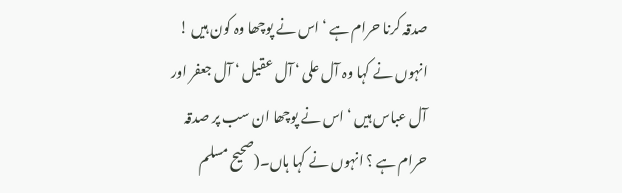صدقہ کرنا حرام ہے ‘ اس نے پوچھا وہ کون ہیں ! انہوں نے کہا وہ آل علی ‘ آل عقیل ‘ آل جعفر اور آل عباس ہیں ‘ اس نے پوچھا ان سب پر صدقہ حرام ہے ؟ انہوں نے کہا ہاں۔(صحیح مسلم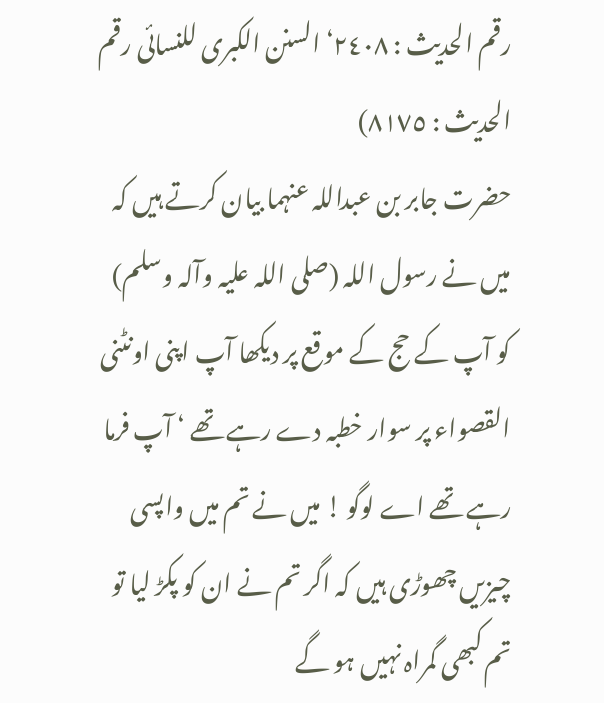رقم الحدیث : ٢٤٠٨‘ السنن الکبری للنسائی رقم الحدیث : ٨١٧٥)
حضرت جابر بن عبداللہ عنہما بیان کرتے ہیں کہ میں نے رسول اللہ (صلی اللہ علیہ وآلہ وسلم) کو آپ کے حج کے موقع پر دیکھا آپ اپنی اونٹنی القصواء پر سوار خطبہ دے رہے تھے ‘ آپ فرما رہے تھے اے لوگو ! میں نے تم میں واپسی چیزیں چھوڑی ہیں کہ اگر تم نے ان کو پکڑ لیا تو تم کبھی گمراہ نہیں ہو گے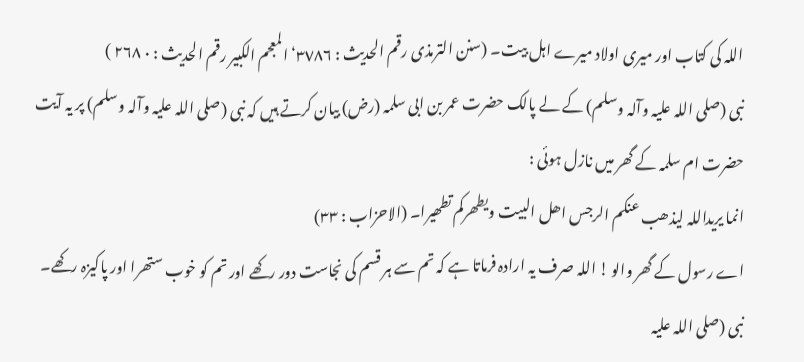اللہ کی کتاب اور میری اولاد میرے اہل بیت۔ (سنن الترمذی رقم الحدیث : ٣٧٨٦‘ المعجم الکبیر رقم الحدیث : ٠ ٢٦٨ )
نبی (صلی اللہ علیہ وآلہ وسلم) کے لے پالک حضرت عمر بن ابی سلمہ (رض) بیان کرتے ہیں کہ نبی (صلی اللہ علیہ وآلہ وسلم) پر یہ آیت حضرت ام سلمہ کے گھر میں نازل ہوئی :
انما یریداللہ لیذھب عنکم الرجس اھل البیت ویطھرکم تطھیرا۔ (الاحزاب : ٣٣)
اے رسول کے گھر والو ! اللہ صرف یہ ارادہ فرماتا ہے کہ تم سے ہر قسم کی نجاست دور رکھے اور تم کو خوب ستھرا اور پاکیزہ رکھے۔
نبی (صلی اللہ علیہ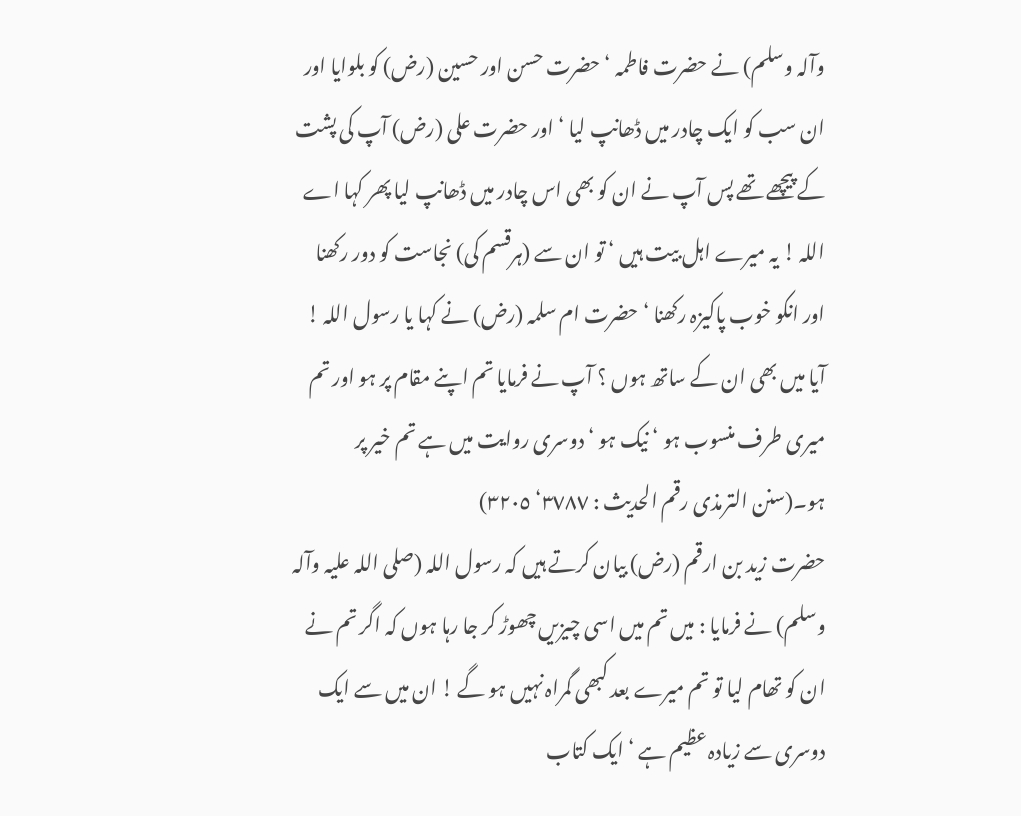وآلہ وسلم) نے حضرت فاطمہ ‘ حضرت حسن اور حسین (رض) کو بلوایا اور ان سب کو ایک چادر میں ڈھانپ لیا ‘ اور حضرت علی (رض) آپ کی پشت کے پیچھے تھے پس آپ نے ان کو بھی اس چادر میں ڈھانپ لیا پھر کہا اے اللہ ! یہ میرے اہل بیت ہیں ‘ تو ان سے (ہرقسم کی) نجاست کو دور رکھنا اور انکو خوب پاکیزہ رکھنا ‘ حضرت ام سلمہ (رض) نے کہا یا رسول اللہ ! آیا میں بھی ان کے ساتھ ہوں ؟ آپ نے فرمایا تم اپنے مقام پر ہو اور تم میری طرف منسوب ہو ‘ نیک ہو ‘ دوسری روایت میں ہے تم خیر پر ہو۔(سنن الترمذی رقم الحدیث : ٣٧٨٧‘ ٣٢٠٥)
حضرت زید بن ارقم (رض) بیان کرتے ہیں کہ رسول اللہ (صلی اللہ علیہ وآلہ وسلم) نے فرمایا : میں تم میں اسی چیزیں چھوڑ کر جا رہا ہوں کہ اگر تم نے ان کو تھام لیا تو تم میرے بعد کبھی گمراہ نہیں ہو گے ! ان میں سے ایک دوسری سے زیادہ عظیم ہے ‘ ایک کتاب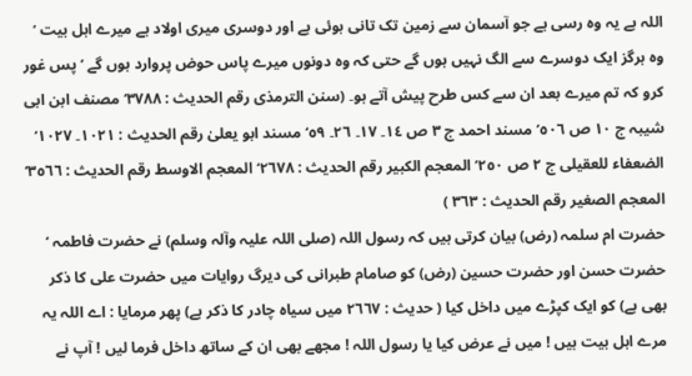اللہ ہے یہ وہ رسی ہے جو آسمان سے زمین تک تانی ہوئی ہے اور دوسری میری اولاد ہے میرے اہل بیت ‘ وہ ہرگز ایک دوسرے سے الگ نہیں ہوں گے حتی کہ وہ دونوں میرے پاس حوض پروارد ہوں گے ‘ پس غور کرو کہ تم میرے بعد ان سے کس طرح پیش آتے ہو۔ (سنن الترمذی رقم الحدیث : ٣٧٨٨‘ مصنف ابن ابی شیبہ ج ١٠ ص ٥٠٦‘ مسند احمد ج ٣ ص ١٤۔ ١٧۔ ٢٦۔ ٥٩‘ مسند ابو یعلیٰ رقم الحدیث : ١٠٢١۔ ١٠٢٧‘ الضعفاء للعقیلی ج ٢ ص ٢٥٠‘ المعجم الکبیر رقم الحدیث : ٢٦٧٨‘ المعجم الاوسط رقم الحدیث : ٣٥٦٦‘ المعجم الصغیر رقم الحدیث : ٣٦٣ )
حضرت ام سلمہ (رض) بیان کرتی ہیں کہ رسول اللہ (صلی اللہ علیہ وآلہ وسلم) نے حضرت فاطمہ ‘ حضرت حسن اور حضرت حسین (رض) کو صامام طبرانی کی دیرگ روایات میں حضرت علی کا ذکر بھی ہے) کو ایک کپڑے میں داخل کیا ( حدیث : ٢٦٦٧ میں سیاہ چادر کا ذکر ہے) پھر مرمایا : اے اللہ یہ مرے اہل بیت ہیں ! میں نے عرض کیا یا رسول اللہ ! مجھے بھی ان کے ساتھ داخل فرما لیں ! آپ نے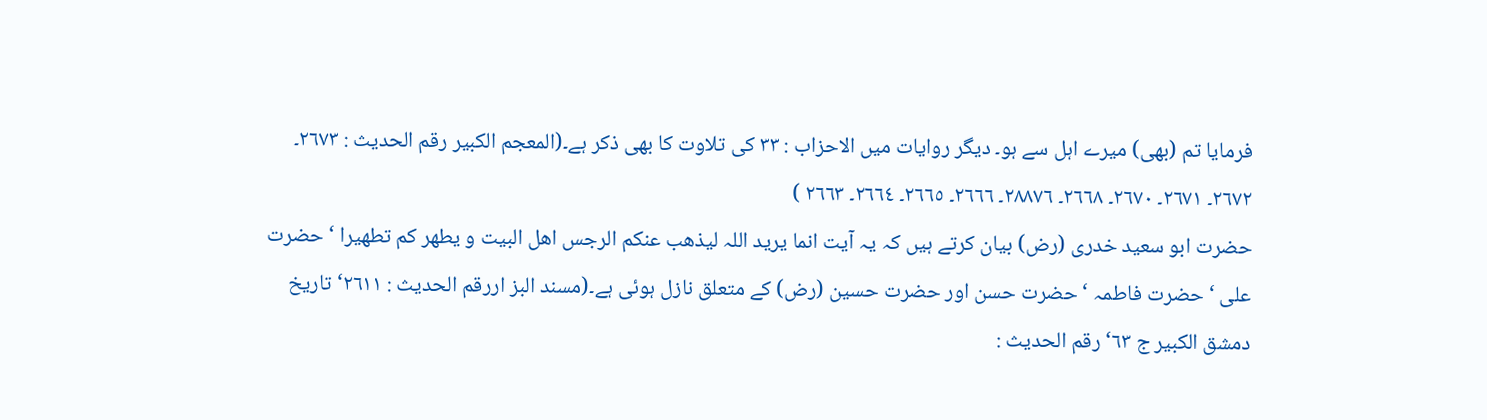فرمایا تم (بھی) میرے اہل سے ہو۔ دیگر روایات میں الاحزاب : ٣٣ کی تلاوت کا بھی ذکر ہے۔(المعجم الکبیر رقم الحدیث : ٢٦٧٣۔ ٢٦٧٢۔ ٢٦٧١۔ ٢٦٧٠۔ ٢٦٦٨۔ ٢٨٨٧٦۔ ٢٦٦٦۔ ٢٦٦٥۔ ٢٦٦٤۔ ٢٦٦٣ )
حضرت ابو سعید خدری (رض) بیان کرتے ہیں کہ یہ آیت انما یرید اللہ لیذھب عنکم الرجس اھل البیت و یطھر کم تطھیرا ‘ حضرت علی ‘ حضرت فاطمہ ‘ حضرت حسن اور حضرت حسین (رض) کے متعلق نازل ہوئی ہے۔(مسند البز اررقم الحدیث : ٢٦١١‘ تاریخ دمشق الکبیر ج ٦٣‘ رقم الحدیث :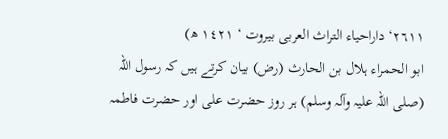٢٦١١‘ داراحیاء التراث العربی بیروت ‘ ١٤٢١ ھ)
ابو الحمراء ہلال بن الحارث (رض) بیان کرتے ہیں کہ رسول اللہ (صلی اللہ علیہ وآلہ وسلم) ہر روز حضرت علی اور حضرت فاطمہ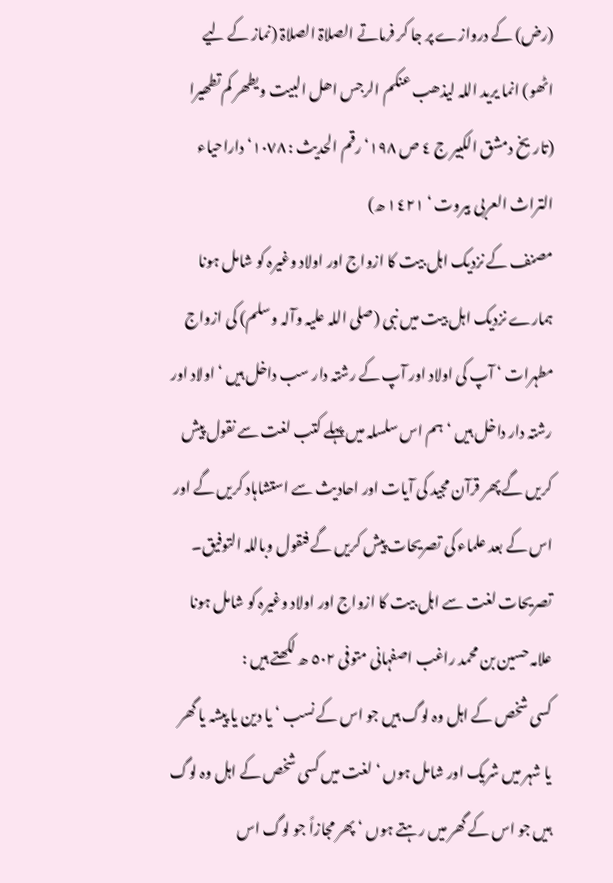(رض) کے دروازے پر جا کر فرماتے الصلاۃ الصلاۃ (نماز کے لیے اٹھو) انما یرید اللہ لیذھب عنکم الرجس اھل البیت ویطھر کم تطھیرا (تاریخ دمشق الکبیر ج ٤ ص ١٩٨‘ رقم الحدیث : ١٠٧٨‘ داراحیاء التراث العربی بیروت ‘ ١٤٢١ ھ)
مصنف کے نزدیک اہل بیت کا ازواج اور اولاد وغیرہ کو شامل ہونا
ہمارے نزدیک اہل بیت میں نبی (صلی اللہ علیہ وآلہ وسلم) کی ازواج مطہرات ‘ آپ کی اولاد اور آپ کے رشتہ دار سب داخل ہیں ‘ اولاد اور رشتہ دار داخل ہیں ‘ ہم اس سلسلہ میں پہلے کتب لغت سے نقول پیش کریں گے پھر قرآن مجید کی آیات اور احادیث سے استشاہاد کریں گے اور اس کے بعد علماء کی تصریحات پیش کریں گے فنقول وباللہ التوفیق۔
تصریحات لغت سے اہل بیت کا ازواج اور اولاد وغیرہ کو شامل ہونا
علامہ حسین بن محمد راغب اصفہانی متوفی ٥٠٢ ھ لکھتے ہیں :
کسی شخص کے اہل وہ لوگ ہیں جو اس کے نسب ‘ یا دین یا پیشہ یا گھر یا شہر میں شریک اور شامل ہوں ‘ لغت میں کسی شخص کے اہل وہ لوگ ہیں جو اس کے گھر میں رہتے ہوں ‘ پھر مجازاً جو لوگ اس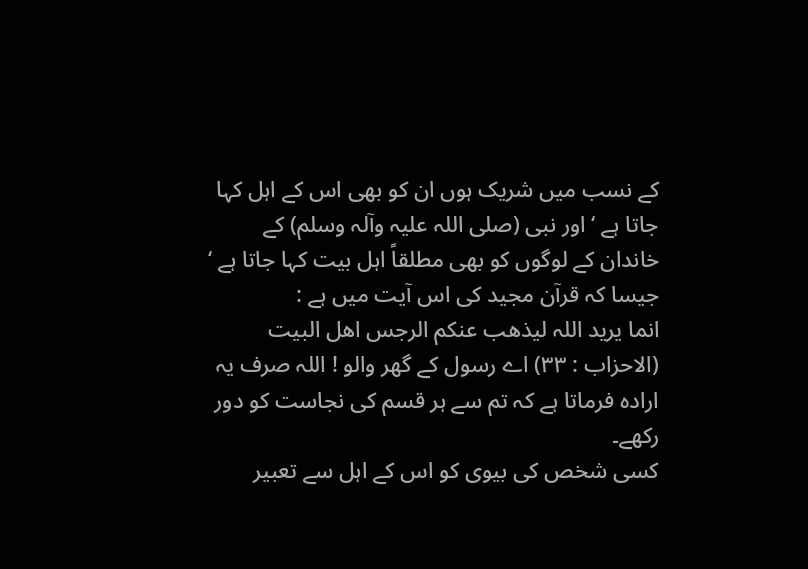کے نسب میں شریک ہوں ان کو بھی اس کے اہل کہا جاتا ہے ‘ اور نبی (صلی اللہ علیہ وآلہ وسلم) کے خاندان کے لوگوں کو بھی مطلقاً اہل بیت کہا جاتا ہے ‘ جیسا کہ قرآن مجید کی اس آیت میں ہے :
انما یرید اللہ لیذھب عنکم الرجس اھل البیت (الاحزاب : ٣٣) اے رسول کے گھر والو ! اللہ صرف یہ ارادہ فرماتا ہے کہ تم سے ہر قسم کی نجاست کو دور رکھے۔
کسی شخص کی بیوی کو اس کے اہل سے تعبیر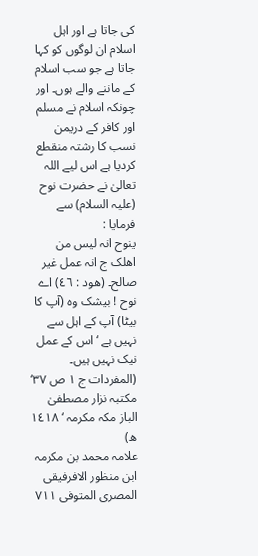کی جاتا ہے اور اہل اسلام ان لوگوں کو کہا جاتا ہے جو سب اسلام کے ماننے والے ہوں۔ اور چونکہ اسلام نے مسلم اور کافر کے دریمن نسب کا رشتہ منقطع کردیا ہے اس لیے اللہ تعالیٰ نے حضرت نوح (علیہ السلام) سے فرمایا :
ینوح انہ لیس من اھلک ج انہ عمل غیر صالح۔ (ھود : ٤٦) اے نوح ! بیشک وہ (آپ کا بیٹا) آپ کے اہل سے نہیں ہے ‘ اس کے عمل نیک نہیں ہیں۔ (المفردات ج ١ ص ٣٧‘ مکتبہ نزار مصطفیٰ الباز مکہ مکرمہ ‘ ١٤١٨ ھ)
علامہ محمد بن مکرمہ ابن منظور الافرفیقی المصری المتوفی ٧١١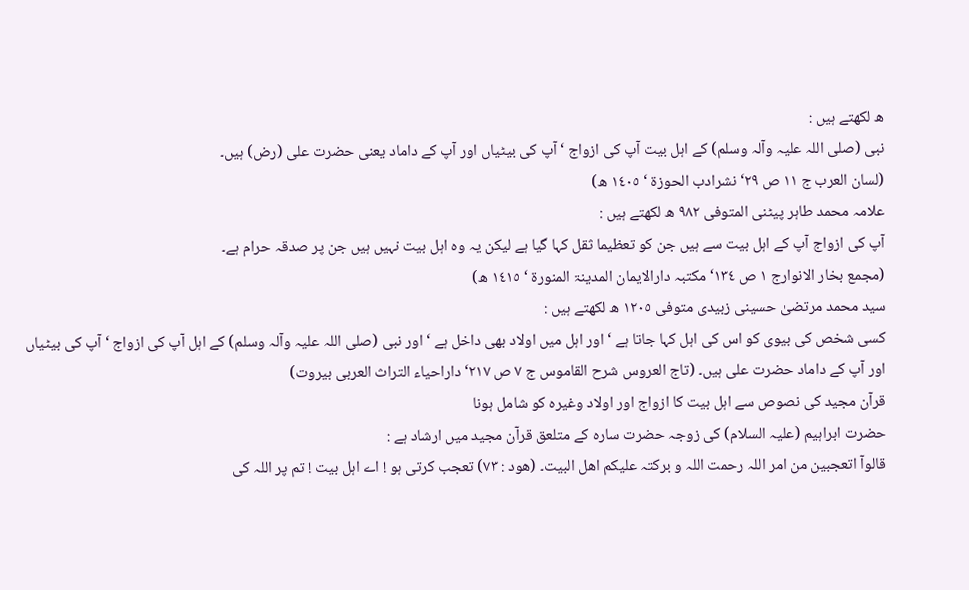ھ لکھتے ہیں :
نبی (صلی اللہ علیہ وآلہ وسلم) کے اہل بیت آپ کی ازواج ‘ آپ کی بیٹیاں اور آپ کے داماد یعنی حضرت علی (رض) ہیں۔
(لسان العرب ج ١١ ص ٢٩‘ نشرادب الحوزۃ ‘ ١٤٠٥ ھ)
علامہ محمد طاہر پیٹنی المتوفی ٩٨٢ ھ لکھتے ہیں :
آپ کی ازواج آپ کے اہل بیت سے ہیں جن کو تعظیما ثقل کہا گیا ہے لیکن یہ وہ اہل بیت نہیں ہیں جن پر صدقہ حرام ہے۔
(مجمع بخار الانوارج ١ ص ١٣٤‘ مکتبہ دارالایمان المدینۃ المنورۃ ‘ ١٤١٥ ھ)
سید محمد مرتضیٰ حسینی زبیدی متوفی ١٢٠٥ ھ لکھتے ہیں :
کسی شخص کی بیوی کو اس کی اہل کہا جاتا ہے ‘ اور اہل میں اولاد بھی داخل ہے ‘ اور نبی (صلی اللہ علیہ وآلہ وسلم) کے اہل آپ کی ازواج ‘ آپ کی بیٹیاں اور آپ کے داماد حضرت علی ہیں۔ (تاج العروس شرح القاموس ج ٧ ص ٢١٧‘ داراحیاء التراث العربی بیروت)
قرآن مجید کی نصوص سے اہل بیت کا ازواج اور اولاد وغیرہ کو شامل ہونا
حضرت ابراہیم (علیہ السلام) کی زوجہ حضرت سارہ کے متلعق قرآن مجید میں ارشاد ہے :
قالوآ اتعجبین من امر اللہ رحمت اللہ و برکتہ علیکم اھل البیت۔ (ھود : ٧٣) تعجب کرتی ہو ! اے اہل بیت ! تم پر اللہ کی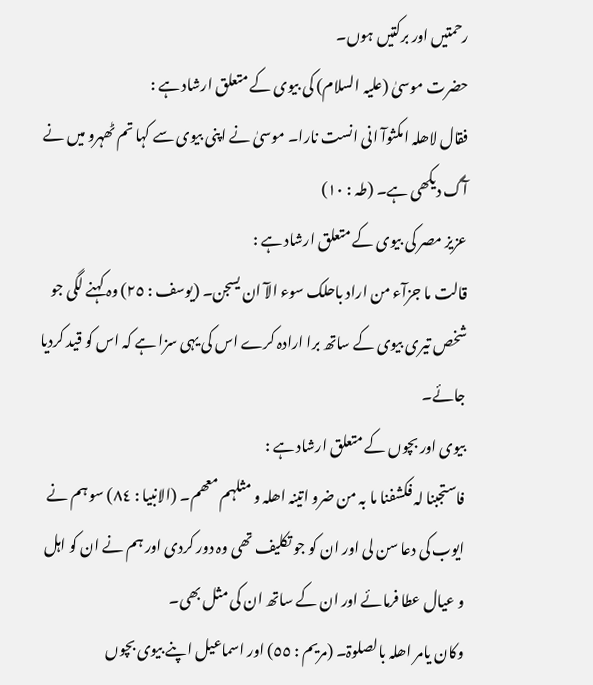رحمتیں اور برکتیں ہوں۔
حضرت موسیٰ (علیہ السلام) کی بیوی کے متعلق ارشاد ہے :
فقال لاھلہ امکثوآ انی انست نارا۔ موسیٰ نے اپنی بیوی سے کہا تم ٹھہرو میں نے آگ دیکھی ہے۔ (طہ : ١٠)
عزیز مصر کی بیوی کے متعلق ارشاد ہے :
قالت ما جزآء من اراد باحلک سوء الآ ان یسجن۔ (یوسف : ٢٥) وہ کہنے لگی جو شخص تیری بیوی کے ساتھ برا ارادہ کرے اس کی یہی سزا ہے کہ اس کو قید کردیا جائے۔
بیوی اور بچوں کے متعلق ارشاد ہے :
فاستجبنا لہ فکشفنا ما بہ من ضرو اتینہ اھلہ و مثلہم معھم۔ (الانبیا : ٨٤) سو ہم نے ایوب کی دعا سن لی اور ان کو جو تکلیف تھی وہ دور کردی اور ہم نے ان کو اہل و عیال عطا فرمائے اور ان کے ساتھ ان کی مثل بھی۔
وکان یامر اھلہ بالصلوۃ۔ (مریم : ٥٥) اور اسماعیل اپنے بیوی بچوں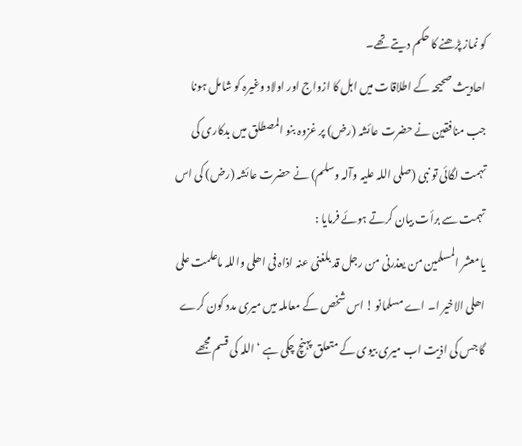کو نماز پڑھنے کا حکم دیتے تھے۔
احادیث صحیحہ کے اطلاقات میں اہل کا ازواج اور اولاد وغیرہ کو شامل ہونا
جب منافقین نے حضرت عائشہ (رض) پر غزوہ بنو المصطلق میں بدکاری کی تہمت لگائی تو نبی (صلی اللہ علیہ وآلہ وسلم) نے حضرت عائشہ (رض) کی اس تہمت سے برأت بیان کرتے ہوئے فرمایا :
یامعشر المسلمین من یعذرنی من رجل قد بلغنی عنہ اذاہ فی اھلی واللہ ماعلمت علی اھلی الاخیر ا۔ اے مسلمانو ! اس شخص کے معاملہ میں میری مدد کون کرے گا جس کی اذیت اب میری بیوی کے متعلق پہنچ چکی ہے ‘ اللہ کی قسم مجھے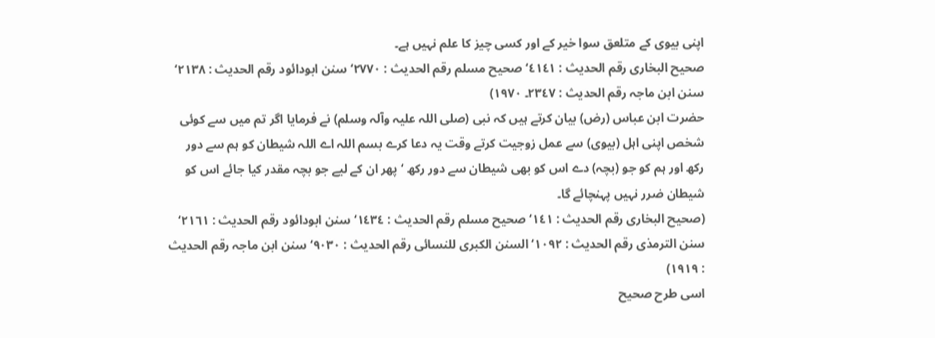اپنی بیوی کے متلعق سوا خیر کے اور کسی چیز کا علم نہیں ہے۔
صحیح البخاری رقم الحدیث : ٤١٤١‘ صحیح مسلم رقم الحدیث : ٢٧٧٠‘ سنن ابودائود رقم الحدیث : ٢١٣٨‘ سنن ابن ماجہ رقم الحدیث : ٢٣٤٧۔ ١٩٧٠)
حضرت ابن عباس (رض) بیان کرتے ہیں کہ نبی (صلی اللہ علیہ وآلہ وسلم) نے فرمایا اگر تم میں سے کوئی شخص اپنی اہل (بیوی) سے عمل زوجیت کرتے وقت یہ دعا کرے بسم اللہ اے اللہ شیطان کو ہم سے دور رکھ اور ہم کو جو (بچہ) دے اس کو بھی شیطان سے دور رکھ ‘ پھر ان کے لیے جو بچہ مقدر کیا جائے اس کو شیطان ضرر نہیں پہنچائے گا۔
(صحیح البخاری رقم الحدیث : ١٤١‘ صحیح مسلم رقم الحدیث : ١٤٣٤‘ سنن ابودائود رقم الحدیث : ٢١٦١‘ سنن الترمذی رقم الحدیث : ١٠٩٢‘ السنن الکبری للنسائی رقم الحدیث : ٩٠٣٠‘ سنن ابن ماجہ رقم الحدیث : ١٩١٩)
اسی طرح صحیح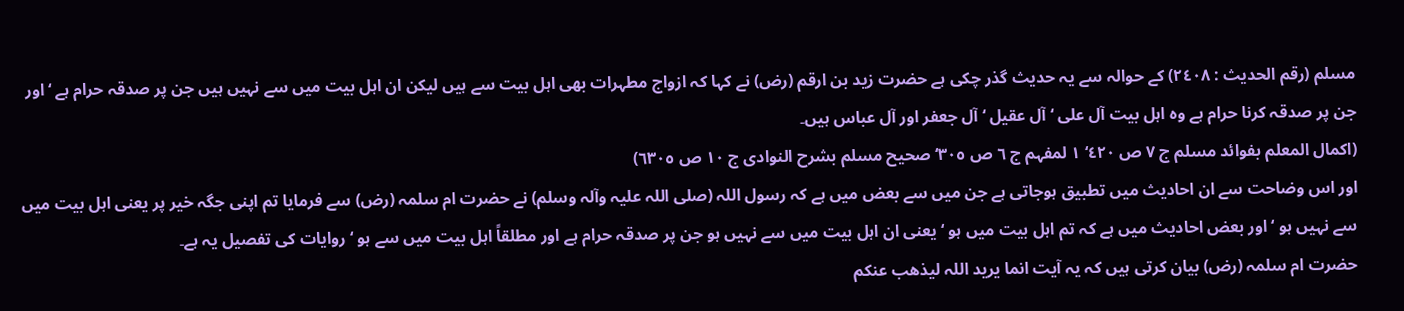مسلم (رقم الحدیث : ٢٤٠٨) کے حوالہ سے یہ حدیث گذر چکی ہے حضرت زید بن ارقم (رض) نے کہا کہ ازواج مطہرات بھی اہل بیت سے ہیں لیکن ان اہل بیت میں سے نہیں ہیں جن پر صدقہ حرام ہے ‘ اور جن پر صدقہ کرنا حرام ہے وہ اہل بیت آل علی ‘ آل عقیل ‘ آل جعفر اور آل عباس ہیں۔
(اکمال المعلم بفوائد مسلم ج ٧ ص ٤٢٠‘ ١ لمفہم ج ٦ ص ٣٠٥‘ صحیح مسلم بشرح النوادی ج ١٠ ص ٦٣٠٥)
اور اس وضاحت سے ان احادیث میں تطبیق ہوجاتی ہے جن میں سے بعض میں ہے کہ رسول اللہ (صلی اللہ علیہ وآلہ وسلم) نے حضرت ام سلمہ (رض) سے فرمایا تم اپنی جگہ خیر پر یعنی اہل بیت میں سے نہیں ہو ‘ اور بعض احادیث میں ہے کہ تم اہل بیت میں ہو ‘ یعنی ان اہل بیت میں سے نہیں ہو جن پر صدقہ حرام ہے اور مطلقاً اہل بیت میں سے ہو ‘ روایات کی تفصیل یہ ہے۔
حضرت ام سلمہ (رض) بیان کرتی ہیں کہ یہ آیت انما یرید اللہ لیذھب عنکم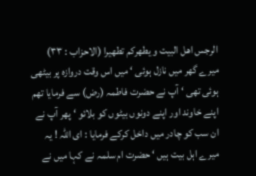الرجس اھل البیت و یطھرکم تطھیرا (الاحزاب : ٣٣) میرے گھر میں نازل ہوئی ‘ میں اس وقت دروازہ پر بیٹھی ہوئی تھی ‘ آپ نے حضرت فاطمہ (رض) سے فرمایا تھم اپنے خاوند اور اپنے دونوں بیٹوں کو بلائو ‘ پھر آپ نے ان سب کو چادر میں داخل کرکے فرمایا : ای اللہ ! یہ میرے اہل بیت ہیں ‘ حضرت ام سلمہ نے کہا میں نے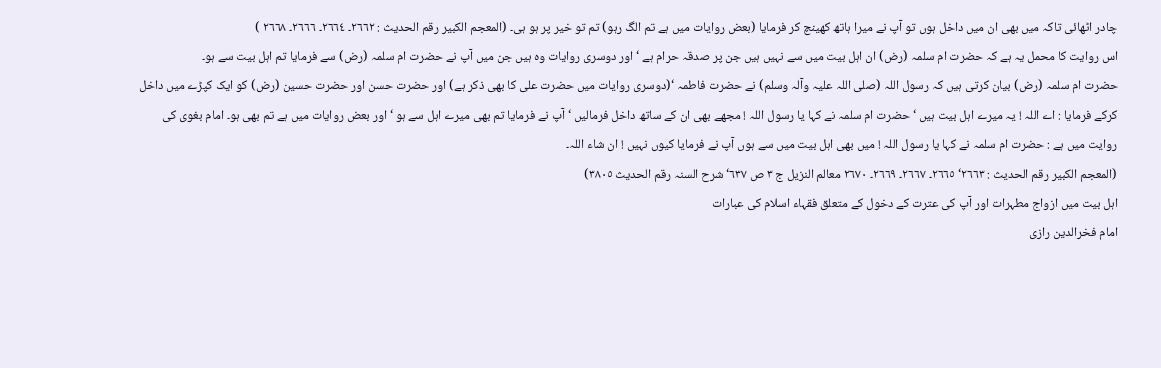چادر اٹھائی تاکہ میں بھی ان میں داخل ہوں تو آپ نے میرا ہاتھ کھینچ کر فرمایا (بعض روایات میں ہے تم الگ رہو) تم تو خیر پر ہو ہی۔ (المعجم الکبیر رقم الحدیث : ٢٦٦٢۔ ٢٦٦٤۔ ٢٦٦٦۔ ٢٦٦٨ )
اس روایت کا محمل یہ ہے کہ حضرت ام سلمہ (رض) ان اہل بیت میں سے نہیں ہیں جن پر صدقہ حرام ہے ‘ اور دوسری روایات وہ ہیں جن میں آپ نے حضرت ام سلمہ (رض) سے فرمایا تم اہل بیت سے ہو۔
حضرت ام سلمہ (رض) بیان کرتی ہیں کہ رسول اللہ (صلی اللہ علیہ وآلہ وسلم) نے حضرت فاطمہ ‘(دوسری روایات میں حضرت علی کا بھی ذکر ہے) اور حضرت حسن اور حضرت حسین (رض) کو ایک کپڑے میں داخل کرکے فرمایا : اے اللہ ! یہ میرے اہل بیت ہیں ‘ حضرت ام سلمہ نے کہا یا رسول اللہ ! مجھے بھی ان کے ساتھ داخل فرمالیں ‘ آپ نے فرمایا تم بھی میرے اہل سے ہو ‘ اور بعض روایات میں ہے تم بھی ہو۔ امام بغوی کی روایت میں ہے : حضرت ام سلمہ نے کہا یا رسول اللہ ! میں بھی اہل بیت میں سے ہوں آپ نے فرمایا کیوں نہیں ! ان شاء اللہ۔
(المعجم الکبیر رقم الحدیث : ٢٦٦٣‘ ٢٦٦٥۔ ٢٦٦٧۔ ٢٦٦٩۔ ٢٦٧٠ معالم النزیل ج ٣ ص ٦٣٧‘ شرح السنہ رقم الحدیث ٣٨٠٥)
اہل بیت میں ازواج مطہرات اور آپ کی عترت کے دخول کے متعلق فقہاء اسلام کی عبارات
امام فخرالدین رازی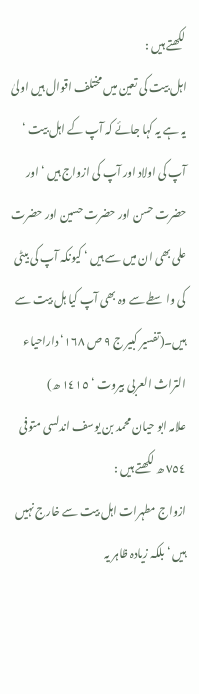لکھتے ہیں :
اہل بیت کی تعین میں مختلف اقوال ہیں اولیٰ یہ ہے یہ کہا جائے کہ آپ کے اہل بیت ‘ آپ کی اولاد اور آپ کی ازواج ہیں ‘ اور حضرت حسن اور حضرت حسین اور حضرت علی بھی ان میں سے ہیں ‘ کیونکہ آپ کی بیٹی کی واسطے سے وہ بھی آپ کیا ہل بیت سے ہیں۔(تفسیر کبیر ج ٩ ص ١٦٨‘ داراحیاء التراث العربی بیروت ‘ ١٤١٥ ھ)
علامہ ابو حیان محمد بن یوسف اندلسی متوفی ٧٥٤ ھ لکھتے ہیں :
ازواج مطہرات اہل بیت سے خارج نہیں ہیں ‘ بلکہ زیادہ ظاہر یہ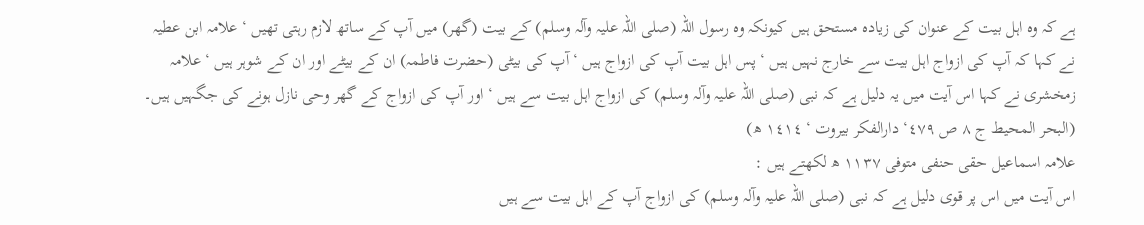ہے کہ وہ اہل بیت کے عنوان کی زیادہ مستحق ہیں کیونکہ وہ رسول اللہ (صلی اللہ علیہ وآلہ وسلم) کے بیت (گھر) میں آپ کے ساتھ لازم رہتی تھیں ‘ علامہ ابن عطیہ نے کہا کہ آپ کی ازواج اہل بیت سے خارج نہیں ہیں ‘ پس اہل بیت آپ کی ازواج ہیں ‘ آپ کی بیٹی (حضرت فاطمہ) ان کے بیٹے اور ان کے شوہر ہیں ‘ علامہ زمخشری نے کہا اس آیت میں یہ دلیل ہے کہ نبی (صلی اللہ علیہ وآلہ وسلم) کی ازواج اہل بیت سے ہیں ‘ اور آپ کی ازواج کے گھر وحی نازل ہونے کی جگہیں ہیں۔ (البحر المحیط ج ٨ ص ٤٧٩‘ دارالفکر بیروت ‘ ١٤١٤ ھ)
علامہ اسماعیل حقی حنفی متوفی ١١٣٧ ھ لکھتے ہیں :
اس آیت میں اس پر قوی دلیل ہے کہ نبی (صلی اللہ علیہ وآلہ وسلم) کی ازواج آپ کے اہل بیت سے ہیں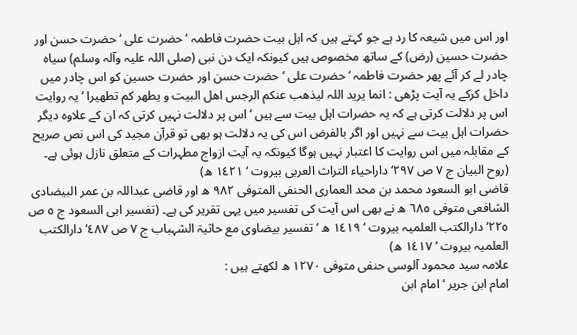اور اس میں شیعہ کا رد ہے جو کہتے ہیں کہ اہل بیت حضرت فاطمہ ‘ حضرت علی ‘ حضرت حسن اور حضرت حسین (رض) کے ساتھ مخصوص ہیں کیونکہ ایک دن نبی (صلی اللہ علیہ وآلہ وسلم) سیاہ چادر لے کر آئے پھر حضرت فاطمہ ‘ حضرت علی ‘ حضرت حسن اور حضرت حسین کو اس چادر میں داخل کرکے یہ آیت پڑھی : انما یرید اللہ لیذھب عنکم الرجس اھل البیت و یطھر کم تطھیرا ‘ یہ روایت اس پر دلالت کرتی ہے کہ یہ حضرات اہل بیت سے ہیں ‘ اس پر دلالت نہیں کرتی کہ ان کے علاوہ دیگر حضرات اہل بیت سے نہیں اور اگر بالفرض اس کی یہ دلالت ہو بھی تو قرآن مجید کی اس نص صریح کے مقابلہ میں اس روایت کا اعتبار نہیں ہوگا کیونکہ یہ آیت ازواج مطہرات کے متعلق نازل ہوئی ہے۔ (روح البیان ج ٧ ص ٢٩٧‘ داراحیاء التراث العربی بیروت ‘ ١٤٢١ ھ)
قاضی ابو السعود محمد بن محد العماری الحنفی المتوفی ٩٨٢ ھ اور قاضی عبداللہ بن عمر البیضادی الشافعی متوفی ٦٨٥ ھ نے بھی اس آیت کی تفسیر میں یہی تقریر کی ہے۔ (تفسیر ابی السعود ج ٥ ص ٢٢٥‘ دارالکتب العلمیہ بیروت ‘ ١٤١٩ ھ ‘ تفسیر بیضاوی مع حاثیۃ الشہباب ج ٧ ص ٤٨٧‘ دارالکتب العلمیہ بیروت ‘ ١٤١٧ ھ)
علامہ سید محمود آلوسی حنفی متوفی ١٢٧٠ ھ لکھتے ہیں :
امام ابن جریر ‘ امام ابن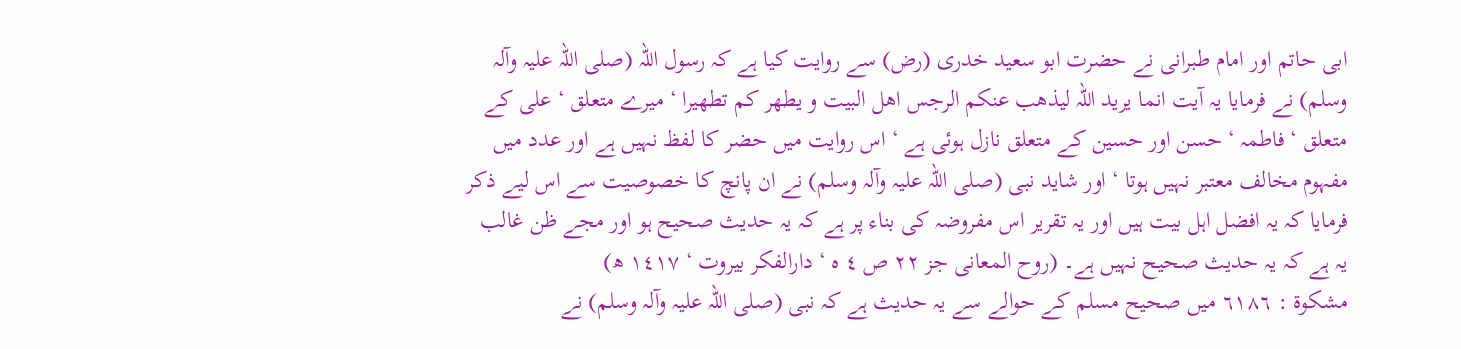ابی حاتم اور امام طبرانی نے حضرت ابو سعید خدری (رض) سے روایت کیا ہے کہ رسول اللہ (صلی اللہ علیہ وآلہ وسلم) نے فرمایا یہ آیت انما یرید اللہ لیذھب عنکم الرجس اھل البیت و یطھر کم تطھیرا ‘ میرے متعلق ‘ علی کے متعلق ‘ فاطمہ ‘ حسن اور حسین کے متعلق نازل ہوئی ہے ‘ اس روایت میں حضر کا لفظ نہیں ہے اور عدد میں مفہوم مخالف معتبر نہیں ہوتا ‘ اور شاید نبی (صلی اللہ علیہ وآلہ وسلم) نے ان پانچ کا خصوصیت سے اس لیے ذکر فرمایا کہ یہ افضل اہل بیت ہیں اور یہ تقریر اس مفروضہ کی بناء پر ہے کہ یہ حدیث صحیح ہو اور مجے ظن غالب یہ ہے کہ یہ حدیث صحیح نہیں ہے۔ (روح المعانی جز ٢٢ ص ٤ ہ ‘ دارالفکر بیروت ‘ ١٤١٧ ھ)
مشکوۃ : ٦١٨٦ میں صحیح مسلم کے حوالے سے یہ حدیث ہے کہ نبی (صلی اللہ علیہ وآلہ وسلم) نے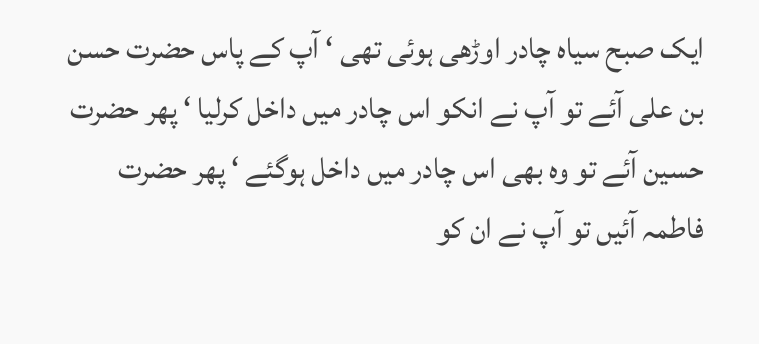ایک صبح سیاہ چادر اوڑھی ہوئی تھی ‘ آپ کے پاس حضرت حسن بن علی آئے تو آپ نے انکو اس چادر میں داخل کرلیا ‘ پھر حضرت حسین آئے تو وہ بھی اس چادر میں داخل ہوگئے ‘ پھر حضرت فاطمہ آئیں تو آپ نے ان کو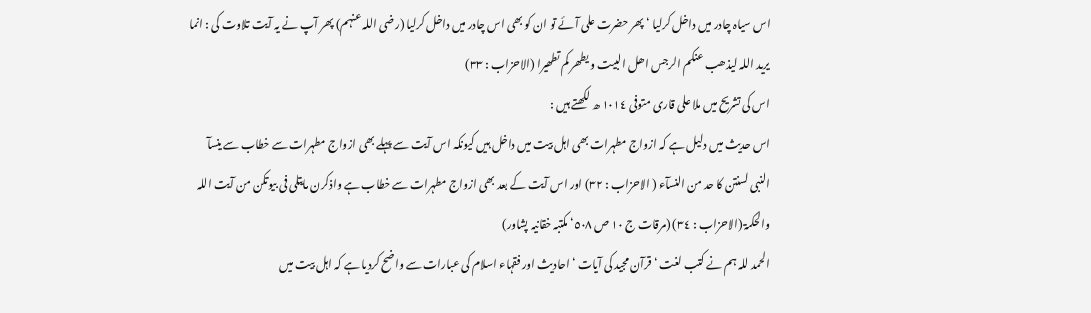اس سیاہ چادر میں داخل کرلیا ‘ پھر حضرت علی آئے تو ان کو بھی اس چادر میں داخل کرلیا (رضی اللہ عنہم) پھر آپ نے یہ آیت تلاوت کی : انما یرید اللہ لیذھب عنکم الرجس اھل البیت و یطھر کم تطھیرا (الاحزاب : ٣٣)
اس کی تشریح میں ملا علی قاری متوفی ١٠١٤ ھ لکھتے ہیں :
اس حدیث میں دلیل ہے کہ ازواج مطہرات بھی اہل بیت میں داخل ہیں کیونکہ اس آیت سے پہلے بھی ازواج مطہرات سے خطاب سے ینسآ النبی لسنتن کا حد من النسآء ( الاحزاب : ٣٢) اور اس آیت کے بعد بھی ازواج مطہرات سے خطاب ہے واذکرن مایتلی فی بیوتکن من آیت اللہ والحکمۃ (الاحزاب : ٣٤) (مرقات ج ١٠ ص ٥٠٨‘ مکتبہ خقانیہ پشاور)
الحمد للہ ہم نے کتب لغت ‘ قرآن مجید کی آیات ‘ احادیث اور فقہاء اسلام کی عبارات سے واضح کردیا ہے کہ اہل بیت میں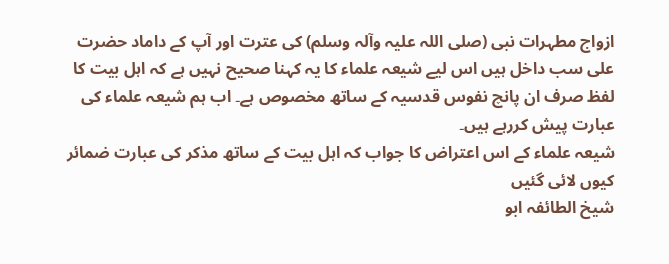ازواج مطہرات نبی (صلی اللہ علیہ وآلہ وسلم) کی عترت اور آپ کے داماد حضرت علی سب داخل ہیں اس لیے شیعہ علماء کا یہ کہنا صحیح نہیں ہے کہ اہل بیت کا لفظ صرف ان پانچ نفوس قدسیہ کے ساتھ مخصوص ہے۔ اب ہم شیعہ علماء کی عبارت پیش کررہے ہیں۔
شیعہ علماء کے اس اعتراض کا جواب کہ اہل بیت کے ساتھ مذکر کی عبارت ضمائر کیوں لائی گئیں
شیخ الطائفہ ابو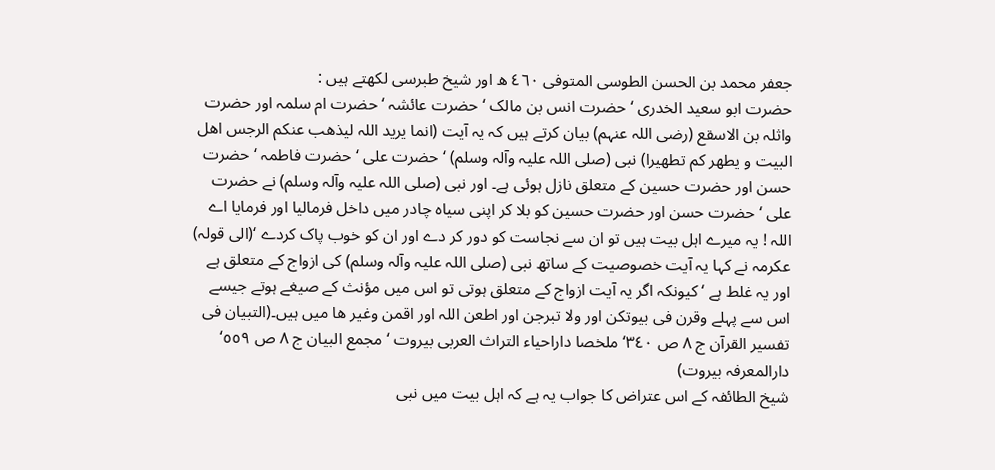جعفر محمد بن الحسن الطوسی المتوفی ٤٦٠ ھ اور شیخ طبرسی لکھتے ہیں :
حضرت ابو سعید الخدری ‘ حضرت انس بن مالک ‘ حضرت عائشہ ‘ حضرت ام سلمہ اور حضرت واثلہ بن الاسقع (رضی اللہ عنہم) بیان کرتے ہیں کہ یہ آیت (انما یرید اللہ لیذھب عنکم الرجس اھل البیت و یطھر کم تطھیرا) نبی (صلی اللہ علیہ وآلہ وسلم) ‘ حضرت علی ‘ حضرت فاطمہ ‘ حضرت حسن اور حضرت حسین کے متعلق نازل ہوئی ہے۔ اور نبی (صلی اللہ علیہ وآلہ وسلم) نے حضرت علی ‘ حضرت حسن اور حضرت حسین کو بلا کر اپنی سیاہ چادر میں داخل فرمالیا اور فرمایا اے اللہ ! یہ میرے اہل بیت ہیں تو ان سے نجاست کو دور کر دے اور ان کو خوب پاک کردے ‘(الی قولہ) عکرمہ نے کہا یہ آیت خصوصیت کے ساتھ نبی (صلی اللہ علیہ وآلہ وسلم) کی ازواج کے متعلق ہے اور یہ غلط ہے ‘ کیونکہ اگر یہ آیت ازواج کے متعلق ہوتی تو اس میں مؤنث کے صیغے ہوتے جیسے اس سے پہلے وقرن فی بیوتکن اور ولا تبرجن اور اطعن اللہ اور اقمن وغیر ھا میں ہیں۔(التبیان فی تفسیر القرآن ج ٨ ص ٣٤٠‘ ملخصا داراحیاء التراث العربی بیروت ‘ مجمع البیان ج ٨ ص ٥٥٩‘ دارالمعرفہ بیروت)
شیخ الطائفہ کے اس عتراض کا جواب یہ ہے کہ اہل بیت میں نبی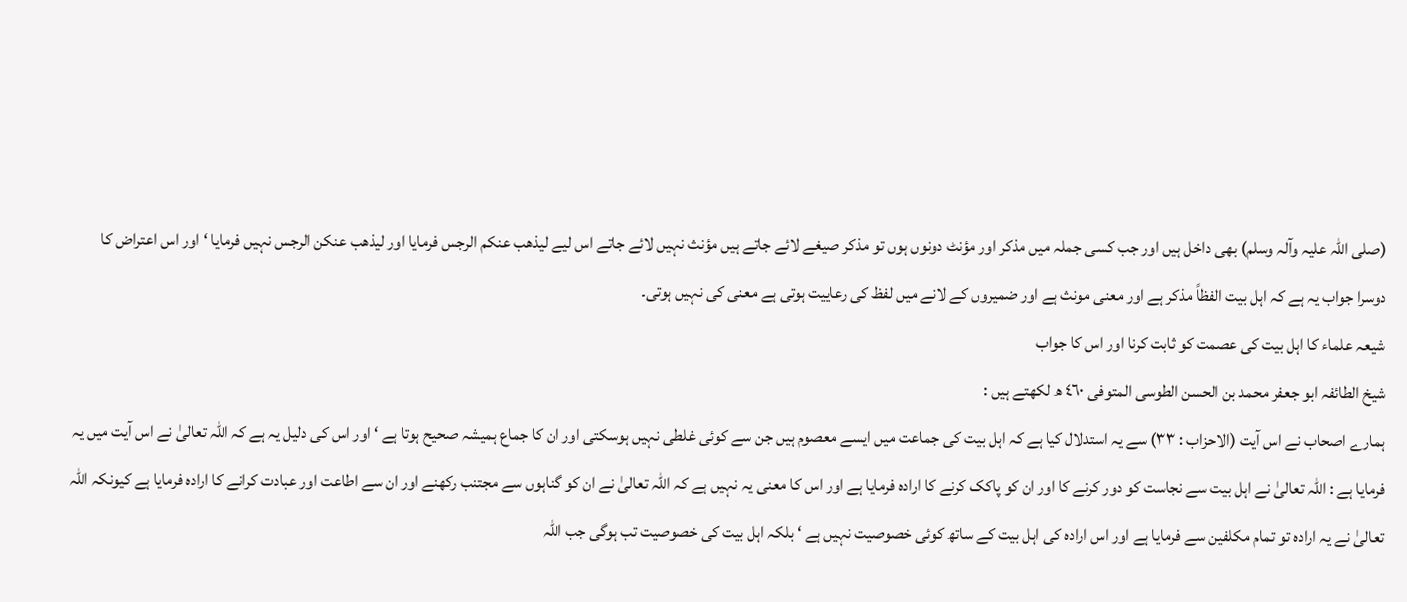(صلی اللہ علیہ وآلہ وسلم) بھی داخل ہیں اور جب کسی جملہ میں مذکر اور مؤنٹ دونوں ہوں تو مذکر صیغے لائے جاتے ہیں مؤنث نہیں لائے جاتے اس لیے لیذھب عنکم الرجس فرمایا اور لیذھب عنکن الرجس نہیں فرمایا ‘ اور اس اعتراض کا دوسرا جواب یہ ہے کہ اہل بیت الفظاً مذکر ہے اور معنی مونث ہے اور ضمیروں کے لانے میں لفظ کی رعاییت ہوتی ہے معنی کی نہیں ہوتی۔
شیعہ علماء کا اہل بیت کی عصمت کو ثابت کرنا اور اس کا جواب
شیخ الطائفہ ابو جعفر محمد بن الحسن الطوسی المتوفی ٤٦٠ ھ لکھتے ہیں :
ہمارے اصحاب نے اس آیت (الاحزاب : ٣٣) سے یہ استدلال کیا ہے کہ اہل بیت کی جماعت میں ایسے معصوم ہیں جن سے کوئی غلطی نہیں ہوسکتی اور ان کا جماع ہمیشہ صحیح ہوتا ہے ‘ اور اس کی دلیل یہ ہے کہ اللہ تعالیٰ نے اس آیت میں یہ فرمایا ہے : اللہ تعالیٰ نے اہل بیت سے نجاست کو دور کرنے کا اور ان کو پاکک کرنے کا ارادہ فرمایا ہے اور اس کا معنی یہ نہیں ہے کہ اللہ تعالیٰ نے ان کو گناہوں سے مجتنب رکھنے اور ان سے اطاعت اور عبادت کرانے کا ارادہ فرمایا ہے کیونکہ اللہ تعالیٰ نے یہ ارادہ تو تمام مکلفین سے فرمایا ہے اور اس ارادہ کی اہل بیت کے ساتھ کوئی خصوصیت نہیں ہے ‘ بلکہ اہل بیت کی خصوصیت تب ہوگی جب اللہ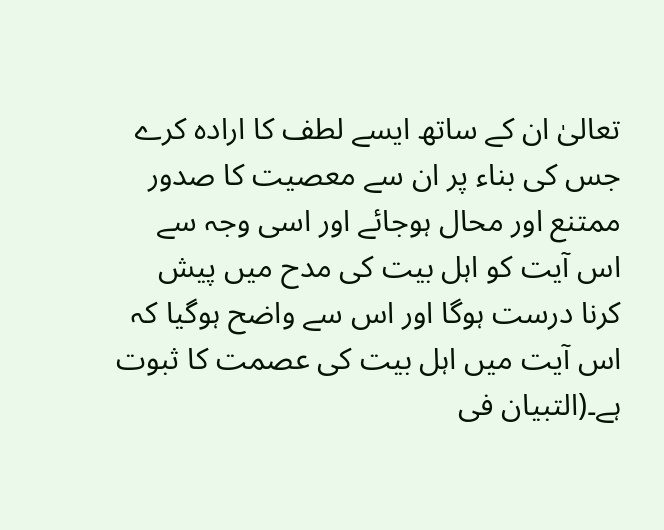تعالیٰ ان کے ساتھ ایسے لطف کا ارادہ کرے جس کی بناء پر ان سے معصیت کا صدور ممتنع اور محال ہوجائے اور اسی وجہ سے اس آیت کو اہل بیت کی مدح میں پیش کرنا درست ہوگا اور اس سے واضح ہوگیا کہ اس آیت میں اہل بیت کی عصمت کا ثبوت ہے۔(التبیان فی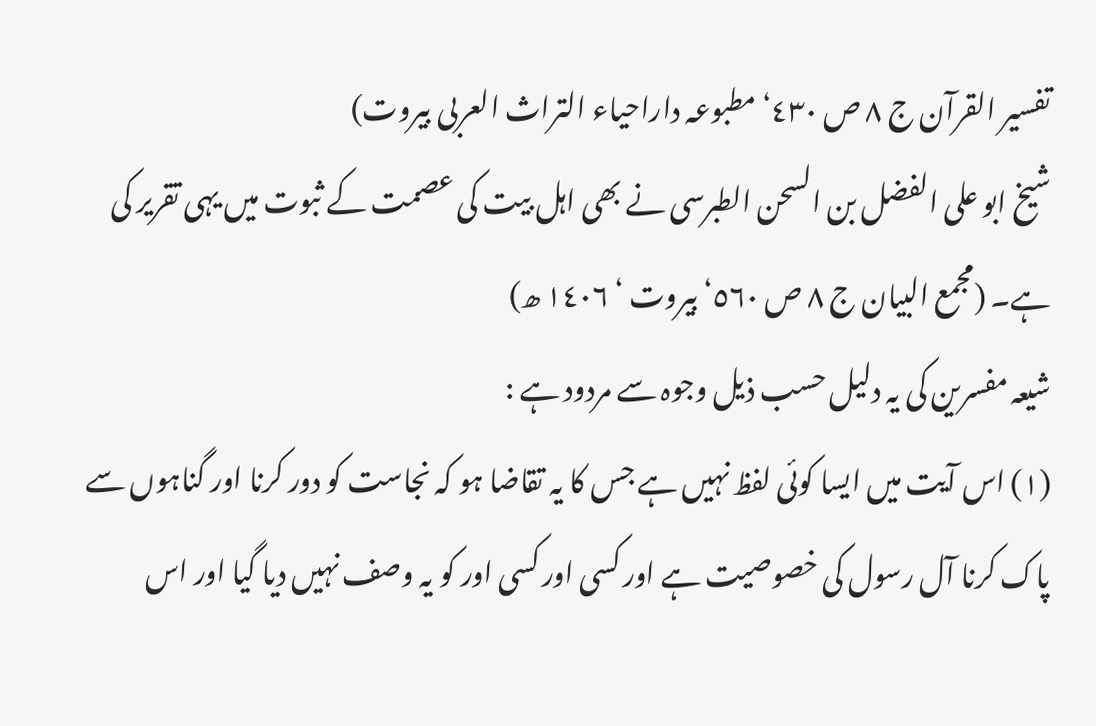تفسیر القرآن ج ٨ ص ٤٣٠‘ مطبوعہ داراحیاء التراث العربی بیروت)
شیخ ابو علی الفضل بن السحن الطبرسی نے بھی اہل بیت کی عصمت کے ثبوت میں یہی تقریر کی ہے۔ (مجمع البیان ج ٨ ص ٥٦٠‘ بیروت ‘ ١٤٠٦ ھ)
شیعہ مفسرین کی یہ دلیل حسب ذیل وجوہ سے مردود ہے :
(١) اس آیت میں ایسا کوئی لفظ نہیں ہے جس کا یہ تقاضا ہو کہ نجاست کو دور کرنا اور گناہوں سے پاک کرنا آل رسول کی خصوصیت ہے اور کسی اور کسی اور کو یہ وصف نہیں دیا گیا اور اس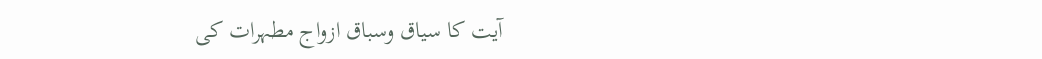آیت کا سیاق وسباق ازواج مطہرات کی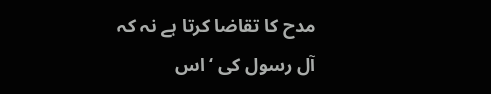مدح کا تقاضا کرتا ہے نہ کہ آل رسول کی ‘ اس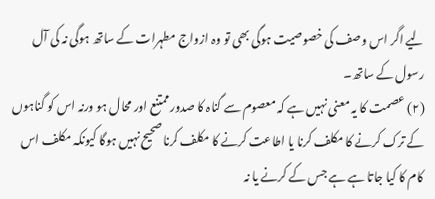لیے اگر اس وصف کی خصوصیت ہوگی بھی تو وہ ازواج مطہرات کے ساتھ ہوگی نہ کی آل رسول کے ساتھ۔
(٢) عصمت کا یہ معنی نہیں ہے کہ معصوم سے گناہ کا صدور ممتنع اور محال ہو ورنہ اس کو گناہوں کے ترک کرنے کا مکلف کرنا یا اطاعت کرنے کا مکلف کرنا صحیح نہیں ہوگا کیونکہ مکلف اس کام کا کیا جاتا ہے ہے جس کے کرنے یا نہ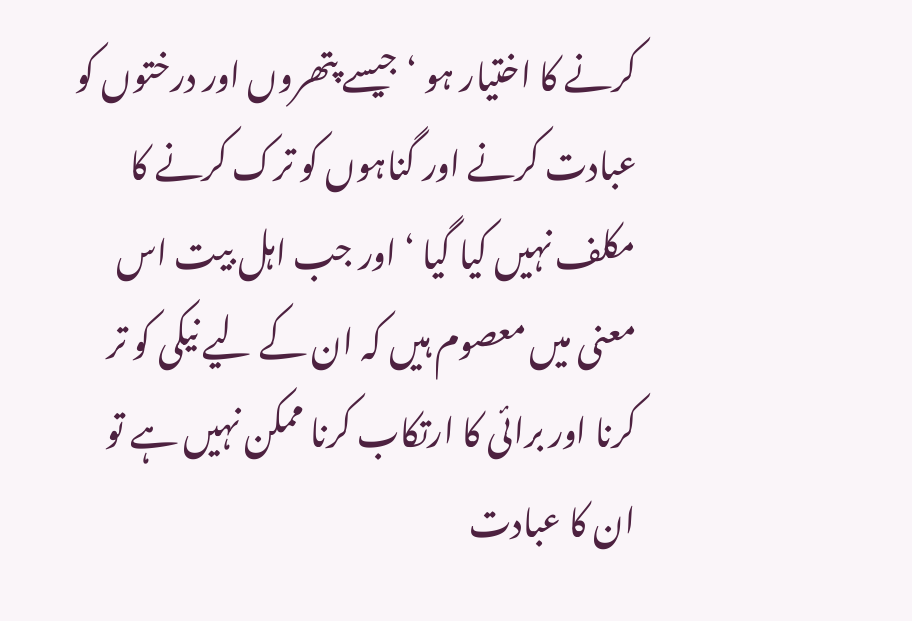کرنے کا اختیار ہو ‘ جیسے پتھروں اور درختوں کو عبادت کرنے اور گناہوں کو ترک کرنے کا مکلف نہیں کیا گیا ‘ اور جب اہل بیت اس معنی میں معصوم ہیں کہ ان کے لیے نیکی کو تر کرنا اور برائی کا ارتکاب کرنا ممکن نہیں ہے تو ان کا عبادت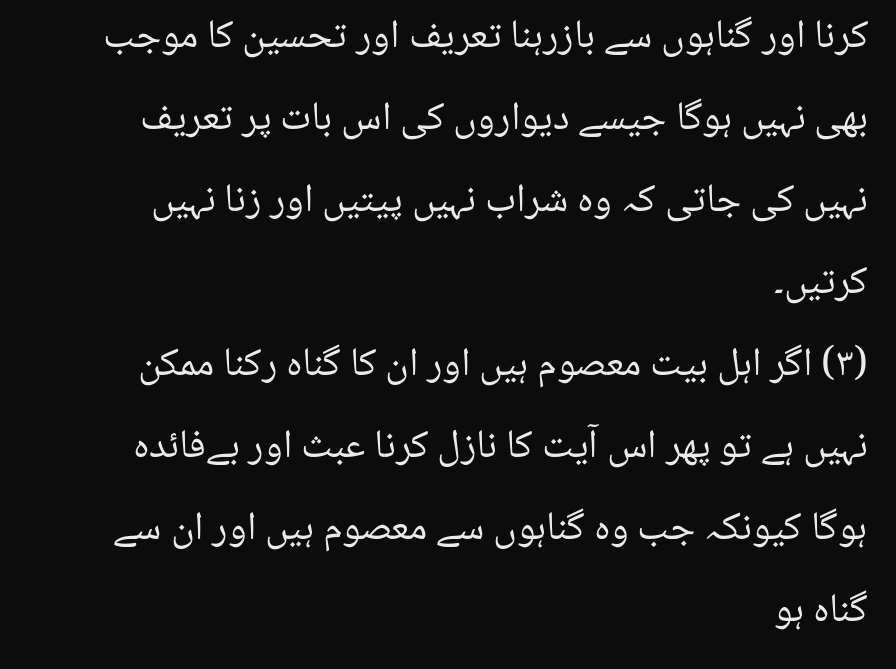کرنا اور گناہوں سے بازرہنا تعریف اور تحسین کا موجب بھی نہیں ہوگا جیسے دیواروں کی اس بات پر تعریف نہیں کی جاتی کہ وہ شراب نہیں پیتیں اور زنا نہیں کرتیں۔
(٣) اگر اہل بیت معصوم ہیں اور ان کا گناہ رکنا ممکن نہیں ہے تو پھر اس آیت کا نازل کرنا عبث اور بےفائدہ ہوگا کیونکہ جب وہ گناہوں سے معصوم ہیں اور ان سے گناہ ہو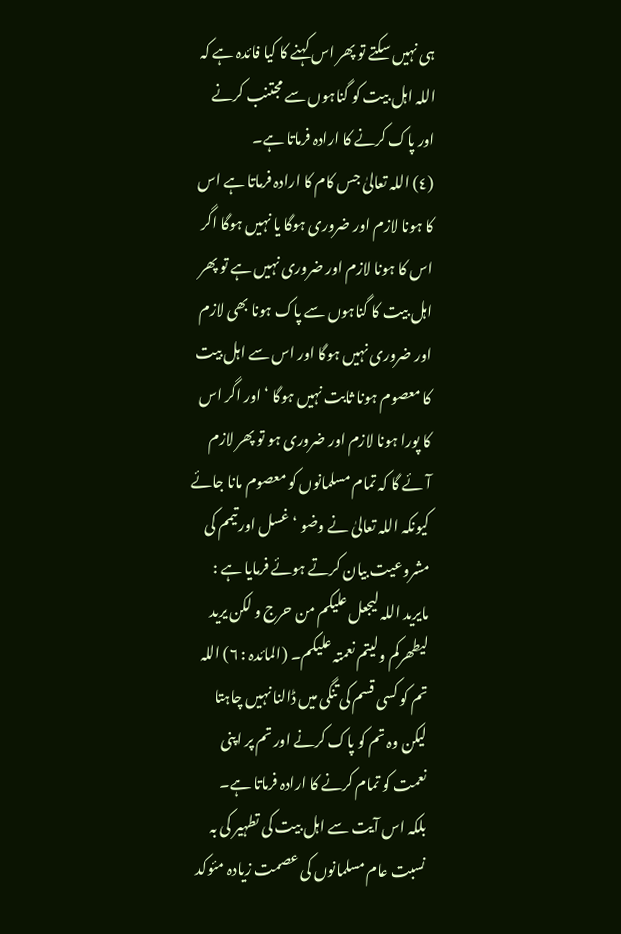ہی نہیں سکتے تو پھر اس کہنے کا کیا فائدہ ہے کہ اللہ اہل بیت کو گناہوں سے مجتنب کرنے اور پاک کرنے کا ارادہ فرماتا ہے۔
(٤) اللہ تعالیٰ جس کام کا ارادہ فرماتا ہے اس کا ہونا لازم اور ضروری ہوگا یا نہیں ہوگا اگر اس کا ہونا لازم اور ضروری نہیں ہے تو پھر اہل بیت کا گناہوں سے پاک ہونا بھی لازم اور ضروری نہیں ہوگا اور اس سے اہل بیت کا معصوم ہونا ثابت نہیں ہوگا ‘ اور اگر اس کا پورا ہونا لازم اور ضروری ہو تو پھر لازم آئے گا کہ تمام مسلمانوں کو معصوم مانا جائے کیونکہ اللہ تعالیٰ نے وضو ‘ غسل اور تیمم کی مشروعیت بیان کرتے ہوئے فرمایا ہے :
مایرید اللہ لیجعل علیکم من حرج و لکن یرید لیطھرکم ولیتم نعمتہ علیکم۔ (المائدہ : ٦) اللہ تم کو کسی قسم کی تنگی میں ڈالنا نہیں چاہتا لیکن وہ تم کو پاک کرنے اور تم پر اپنی نعمت کو تمام کرنے کا ارادہ فرماتا ہے۔
بلکہ اس آیت سے اہل بیت کی تطہیر کی بہ نسبت عام مسلمانوں کی عصمت زیادہ مئوکد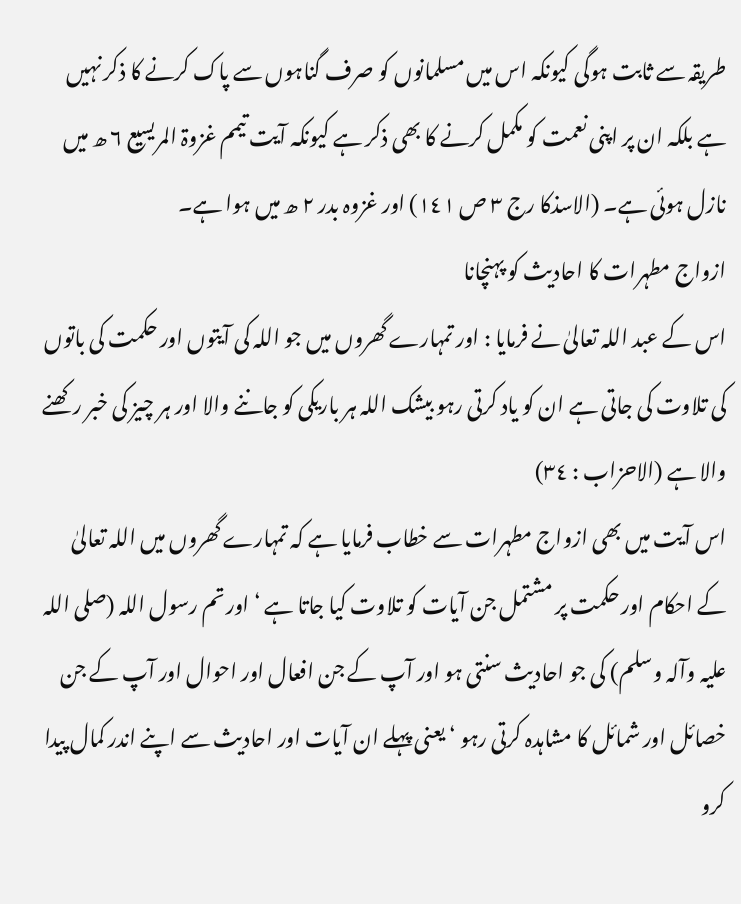طریقہ سے ثابت ہوگی کیونکہ اس میں مسلمانوں کو صرف گناہوں سے پاک کرنے کا ذکر نہیں ہے بلکہ ان پر اپنی نعمت کو مکمل کرنے کا بھی ذکر ہے کیونکہ آیت تیمم غزوۃ المریسیع ٦ ھ میں نازل ہوئی ہے۔ (الاسذکا رج ٣ ص ١٤١) اور غزوہ بدر ٢ ھ میں ہوا ہے۔
ازواج مطہرات کا احادیث کو پہنچانا
اس کے عبد اللہ تعالیٰ نے فرمایا : اور تمہارے گھروں میں جو اللہ کی آیتوں اور حکمت کی باتوں کی تلاوت کی جاتی ہے ان کو یاد کرتی رہو بیشک اللہ ہر باریکی کو جاننے والا اور ہر چیز کی خبر رکھنے والا ہے (الاحزاب : ٣٤)
اس آیت میں بھی ازواج مطہرات سے خطاب فرمایا ہے کہ تمہارے گھروں میں اللہ تعالیٰ کے احکام اور حکمت پر مشتمل جن آیات کو تلاوت کیا جاتا ہے ‘ اور تم رسول اللہ (صلی اللہ علیہ وآلہ وسلم) کی جو احادیث سنتی ہو اور آپ کے جن افعال اور احوال اور آپ کے جن خصائل اور شمائل کا مشاہدہ کرتی رہو ‘ یعنی پہلے ان آیات اور احادیث سے اپنے اندر کمال پیدا کرو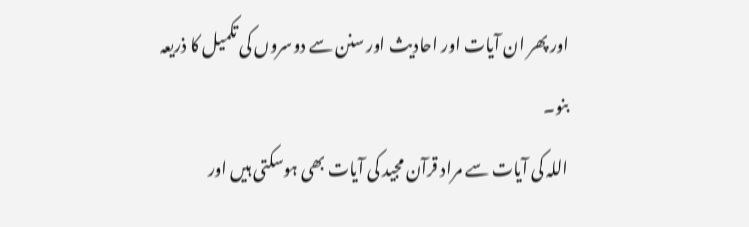اور پھر ان آیات اور احادیث اور سنن سے دوسروں کی تکمیل کا ذریعہ بنو۔
اللہ کی آیات سے مراد قرآن مجید کی آیات بھی ہوسکتی ہیں اور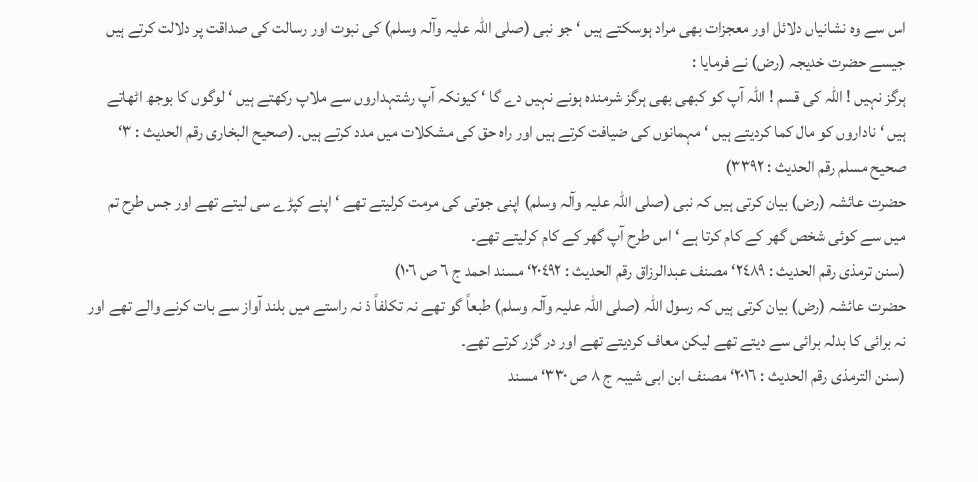اس سے وہ نشانیاں دلائل اور معجزات بھی مراد ہوسکتے ہیں ‘ جو نبی (صلی اللہ علیہ وآلہ وسلم) کی نبوت اور رسالت کی صداقت پر دلالت کرتے ہیں جیسے حضرت خدیجہ (رض) نے فرمایا :
ہرگز نہیں ! اللہ کی قسم ! اللہ آپ کو کبھی بھی ہرگز شرمندہ ہونے نہیں دے گا ‘ کیونکہ آپ رشتہداروں سے ملاپ رکھتے ہیں ‘ لوگوں کا بوجھ اٹھاتے ہیں ‘ ناداروں کو مال کما کردیتے ہیں ‘ مہمانوں کی ضیافت کرتے ہیں اور راہ حق کی مشکلات میں مدد کرتے ہیں۔ (صحیح البخاری رقم الحدیث : ٣‘ صحیح مسلم رقم الحدیث : ٣٣٩٢)
حضرت عائشہ (رض) بیان کرتی ہیں کہ نبی (صلی اللہ علیہ وآلہ وسلم) اپنی جوتی کی مرمت کرلیتے تھے ‘ اپنے کپڑے سی لیتے تھے اور جس طرح تم میں سے کوئی شخص گھر کے کام کرتا ہے ‘ اس طرح آپ گھر کے کام کرلیتے تھے۔
(سنن ترمذی رقم الحدیث : ٢٤٨٩‘ مصنف عبدالرزاق رقم الحدیث : ٢٠٤٩٢‘ مسند احمد ج ٦ ص ١٠٦)
حضرت عائشہ (رض) بیان کرتی ہیں کہ رسول اللہ (صلی اللہ علیہ وآلہ وسلم) طبعاً گو تھے نہ تکلفاً ذ نہ راستے میں بلند آواز سے بات کرنے والے تھے اور نہ برائی کا بدلہ برائی سے دیتے تھے لیکن معاف کردیتے تھے اور در گزر کرتے تھے۔
(سنن الترمذی رقم الحدیث : ٢٠١٦‘ مصنف ابن ابی شیبہ ج ٨ ص ٣٣٠‘ مسند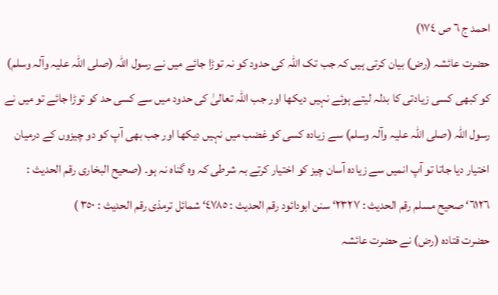احمد ج ٦ ص ١٧٤)
حضرت عائشہ (رض) بیان کرتی ہیں کہ جب تک اللہ کی حدود کو نہ توڑا جائے میں نے رسول اللہ (صلی اللہ علیہ وآلہ وسلم) کو کبھی کسی زیادتی کا بدلہ لیتے ہوئے نہیں دیکھا اور جب اللہ تعالیٰ کی حدود میں سے کسی حد کو توڑا جائے تو میں نے رسول اللہ (صلی اللہ علیہ وآلہ وسلم) سے زیادہ کسی کو غضب میں نہیں دیکھا اور جب بھی آپ کو دو چیزوں کے درمیان اختیار دیا جاتا تو آپ انمیں سے زیادہ آسان چیز کو اختیار کرتے بہ شرطی کہ وہ گناہ نہ ہو۔ (صحیح البخاری رقم الحدیث : ٦١٢٦‘ صحیح مسلم رقم الحدیث : ٢٣٢٧‘ سنن ابودائود رقم الحدیث : ٤٧٨٥‘ شمائل ترمذی رقم الحدیث : ٣٥٠ )
حضرت قتادہ (رض) نے حضرت عائشہ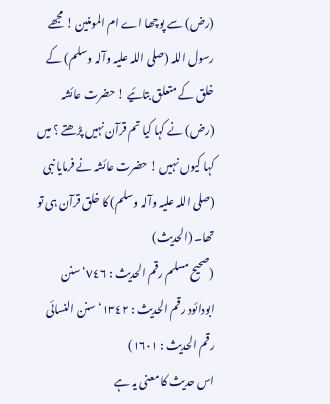(رض) سے پوچھا اے ام المومنین ! مجھے رسول اللہ (صلی اللہ علیہ وآلہ وسلم) کے خلق کے متعلق بتائیے ! حضرت عائشہ (رض) نے کہا کیا تم قرآن نہیں پڑھتے ؟ میں کہا کیوں نہیں ! حضرت عائشہ نے فرمایا نبی (صلی اللہ علیہ وآلہ وسلم) کا خلق قرآن ہی تو تھا۔ (الحدیث)
(صحیح مسلم رقم الحدیث : ٧٤٦‘ سنن ابودائود رقم الحدیث : ١٣٤٢‘ سنن النسائی رقم الحدیث : ١٦٠١)
اس حدیث کا معنی یہ ہے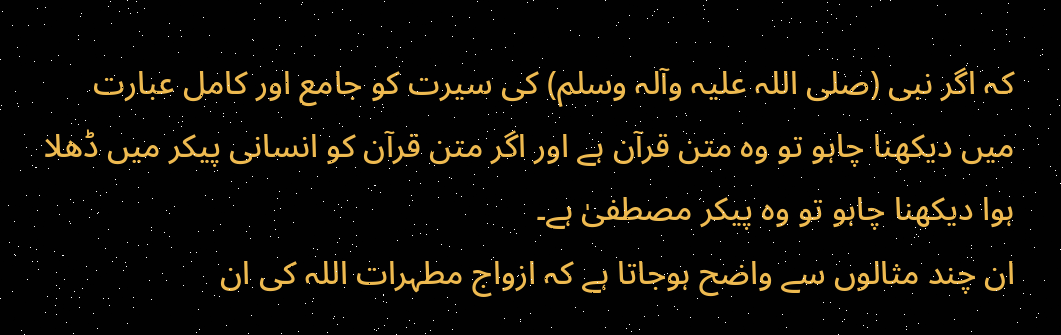کہ اگر نبی (صلی اللہ علیہ وآلہ وسلم) کی سیرت کو جامع اور کامل عبارت میں دیکھنا چاہو تو وہ متن قرآن ہے اور اگر متن قرآن کو انسانی پیکر میں ڈھلا ہوا دیکھنا چاہو تو وہ پیکر مصطفیٰ ہے۔
ان چند مثالوں سے واضح ہوجاتا ہے کہ ازواج مطہرات اللہ کی ان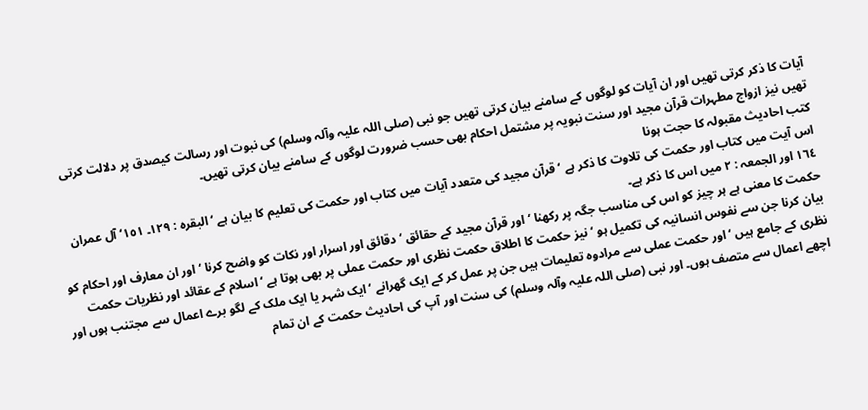آیات کا ذکر کرتی تھیں اور ان آیات کو لوگوں کے سامنے بیان کرتی تھیں جو نبی (صلی اللہ علیہ وآلہ وسلم) کی نبوت اور رسالت کیصدق پر دلالت کرتی تھیں نیز ازواج مطہرات قرآن مجید اور سنت نبویہ پر مشتمل احکام بھی حسب ضرورت لوگوں کے سامنے بیان کرتی تھیں۔
کتب احادیث مقبولہ کا حجت ہونا
اس آیت میں کتاب اور حکمت کی تلاوت کا ذکر ہے ‘ قرآن مجید کی متعدد آیات میں کتاب اور حکمت کی تعلیم کا بیان ہے ‘ البقرہ : ١٢٩۔ ١٥١‘ آل عمران ١٦٤ اور الجمعہ : ٢ میں اس کا ذکر ہے۔
حکمت کا معنی ہے ہر چیز کو اس کی مناسب جگہ پر رکھنا ‘ اور قرآن مجید کے حقائق ‘ دقائق اور اسرار اور نکات کو واضح کرنا ‘ اور ان معارف اور احکام کو بیان کرنا جن سے نفوس انسانیہ کی تکمیل ہو ‘ نیز حکمت کا اطلاق حکمت نظری اور حکمت عملی پر بھی ہوتا ہے ‘ اسلام کے عقائد اور نظریات حکمت نظری کے جامع ہیں ‘ اور حکمت عملی سے مرادوہ تعلیمات ہیں جن پر عمل کر کے ایک گھرانے ‘ ایک شہر یا ایک ملک کے لگو برے اعمال سے مجتنب ہوں اور اچھے اعمال سے متصف ہوں۔ اور نبی (صلی اللہ علیہ وآلہ وسلم) کی سنت اور آپ کی احادیث حکمت کے ان تمام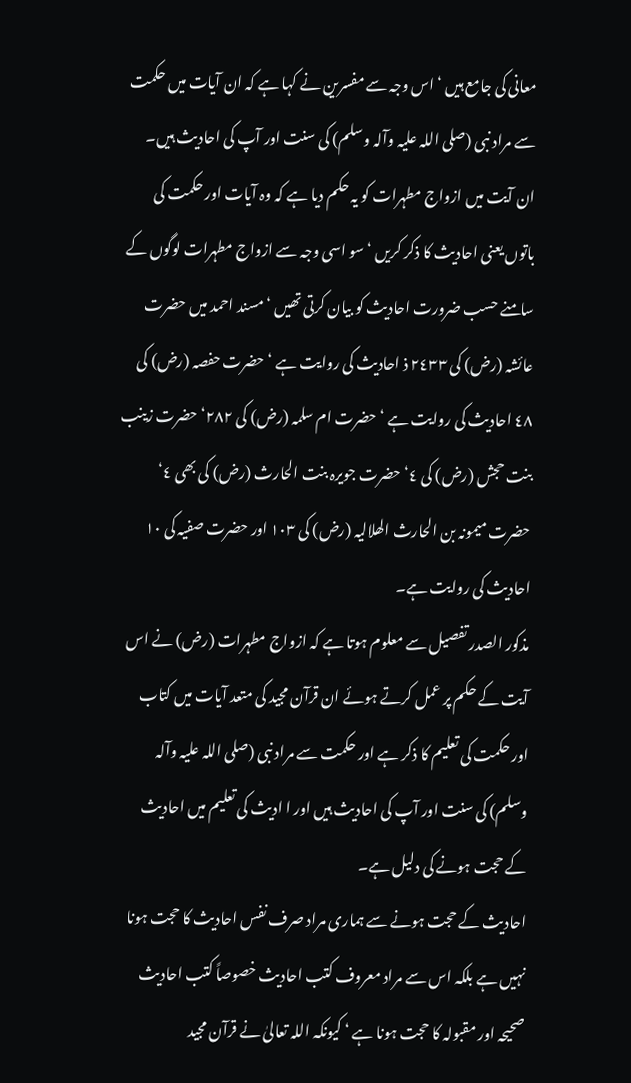معانی کی جامع ہیں ‘ اس وجہ سے مفسرین نے کہا ہے کہ ان آیات میں حکمت سے مراد نبی (صلی اللہ علیہ وآلہ وسلم) کی سنت اور آپ کی احادیث ہیں۔
ان آیت میں ازواج مطہرات کو یہ حکم دیا ہے کہ وہ آیات اور حکمت کی باتوں یعنی احادیث کا ذکر کریں ‘ سو اسی وجہ سے ازواج مطہرات لوگوں کے سامنے حسب ضرورت احادیث کو بیان کرتی تھیں ‘ مسند احمد میں حضرت عائشہ (رض) کی ٢٤٣٣ ذ احادیث کی روایت ہے ‘ حضرت حفصہ (رض) کی ٤٨ احادیث کی روایت ہے ‘ حضرت ام سلمہ (رض) کی ٢٨٢‘ حضرت زینب بنت حجش (رض) کی ٤‘ حضرت جویرہ بنت الحارث (رض) کی بھی ٤‘ حضرت میمونہ بن الحارث الھلالیہ (رض) کی ١٠٣ اور حضرت صفیہ کی ١٠ احادیث کی روایت ہے۔
مذکور الصدر تفصیل سے معلوم ہوتا ہے کہ ازواج مطہرات (رض) نے اس آیت کے حکم پر عمل کرتے ہوئے ان قرآن مجید کی متعد آیات میں کتاب اور حکمت کی تعلیم کا ذکر ہے اور حکمت سے مراد نبی (صلی اللہ علیہ وآلہ وسلم) کی سنت اور آپ کی احادیث ہیں اور ا ادیث کی تعلیم میں احادیث کے حجت ہونے کی دلیل ہے۔
احادیث کے حجت ہونے سے ہماری مراد صرف نفس احادیث کا حجت ہونا نہیں ہے بلکہ اس سے مراد معروف کتب احادیث خصوصاً کتب احادیث صحیحہ اور مقبولہ کا حجت ہونا ہے ‘ کیونکہ اللہ تعالیٰ نے قرآن مجید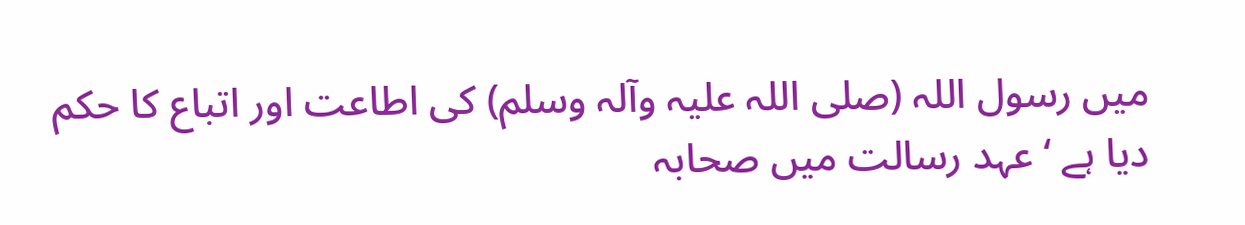میں رسول اللہ (صلی اللہ علیہ وآلہ وسلم) کی اطاعت اور اتباع کا حکم دیا ہے ‘ عہد رسالت میں صحابہ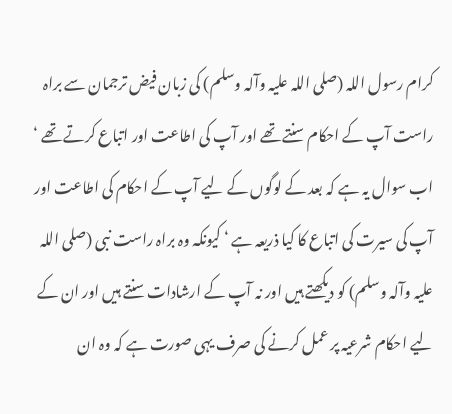کرام رسول اللہ (صلی اللہ علیہ وآلہ وسلم) کی زبان فیض ترجمان سے براہ راست آپ کے احکام سنتے تھے اور آپ کی اطاعت اور اتباع کرتے تھے ‘ اب سوال یہ ہے کہ بعد کے لوگوں کے لیے آپ کے احکام کی اطاعت اور آپ کی سیرت کی اتباع کا کیا ذریعہ ہے ‘ کیونکہ وہ براہ راست نبی (صلی اللہ علیہ وآلہ وسلم) کو دیکھتے ہیں اور نہ آپ کے ارشادات سنتے ہیں اور ان کے لیے احکام شرعیہ پر عمل کرنے کی صرف یہی صورت ہے کہ وہ ان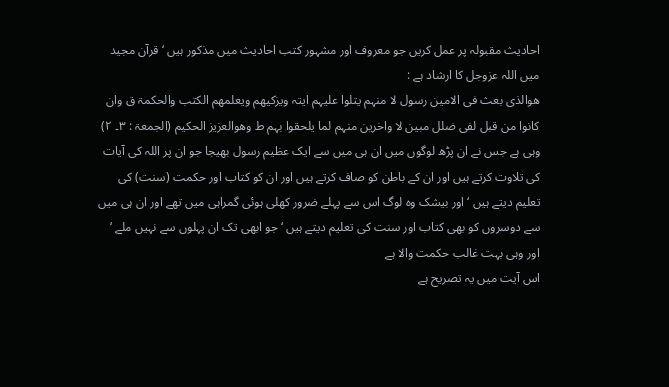احادیث مقبولہ پر عمل کریں جو معروف اور مشہور کتب احادیث میں مذکور ہیں ‘ قرآن مجید میں اللہ عزوجل کا ارشاد ہے :
ھوالذی بعث فی الامین رسول لا منہم یتلوا علیہم ایتہ ویزکیھم ویعلمھم الکتب والحکمۃ ق وان کانوا من قبل لفی ضلل مبین لا واخرین منہم لما یلحقوا بہم ط وھوالعزیز الحکیم (الجمعۃ : ٣۔ ٢) وہی ہے جس نے ان پڑھ لوگوں میں ان ہی میں سے ایک عظیم رسول بھیجا جو ان پر اللہ کی آیات کی تلاوت کرتے ہیں اور ان کے باطن کو صاف کرتے ہیں اور ان کو کتاب اور حکمت (سنت) کی تعلیم دیتے ہیں ‘ اور بیشک وہ لوگ اس سے پہلے ضرور کھلی ہوئی گمراہی میں تھے اور ان ہی میں سے دوسروں کو بھی کتاب اور سنت کی تعلیم دیتے ہیں ‘ جو ابھی تک ان پہلوں سے نہیں ملے ‘ اور وہی بہت غالب حکمت والا ہے
اس آیت میں یہ تصریح ہے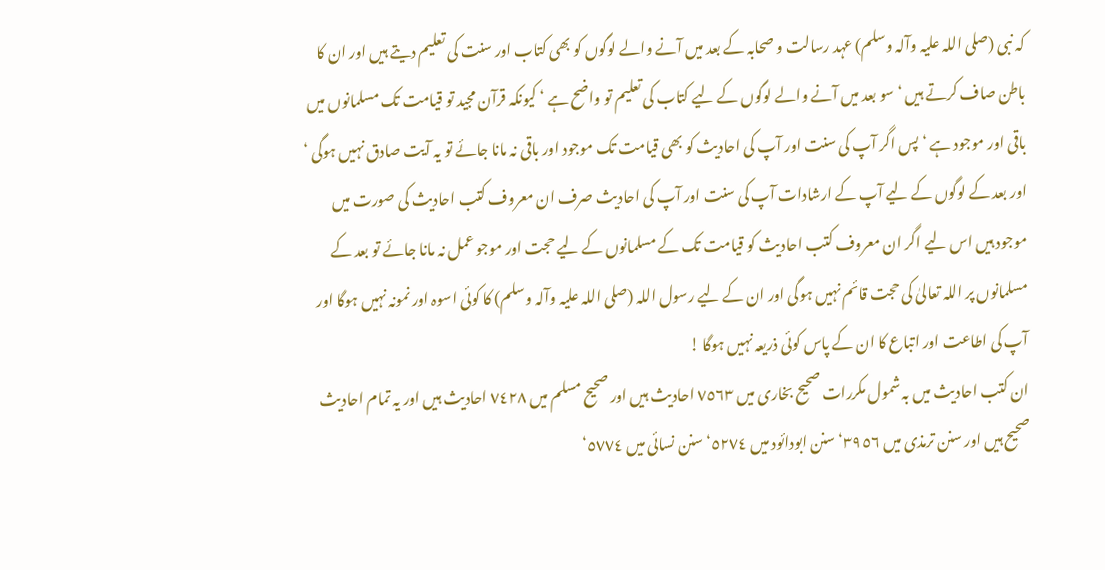کہ نبی (صلی اللہ علیہ وآلہ وسلم) عہد رسالت و صحابہ کے بعد میں آنے والے لوگوں کو بھی کتاب اور سنت کی تعلیم دیتے ہیں اور ان کا باطن صاف کرتے ہیں ‘ سو بعد میں آنے والے لوگوں کے لیے کتاب کی تعلیم تو واضح ہے ‘ کیونکہ قرآن مجید تو قیامت تک مسلمانوں میں باقی اور موجود ہے ‘ پس اگر آپ کی سنت اور آپ کی احادیث کو بھی قیامت تک موجود اور باقی نہ مانا جائے تو یہ آیت صادق نہیں ہوگی ‘ اور بعد کے لوگوں کے لیے آپ کے ارشادات آپ کی سنت اور آپ کی احادیث صرف ان معروف کتب احادیث کی صورت میں موجود ہیں اس لیے اگر ان معروف کتب احادیث کو قیامت تک کے مسلمانوں کے لیے حجت اور موجو عمل نہ مانا جائے تو بعد کے مسلمانوں پر اللہ تعالیٰ کی حجت قائم نہیں ہوگی اور ان کے لیے رسول اللہ (صلی اللہ علیہ وآلہ وسلم) کا کوئی اسوہ اور نمونہ نہیں ہوگا اور آپ کی اطاعت اور اتباع کا ان کے پاس کوئی ذریعہ نہیں ہوگا !
ان کتب احادیث میں بہ شمول مکررات صحیح بخاری میں ٧٥٦٣ احادیث ہیں اور صحیح مسلم میں ٧٤٢٨ احادیث ہیں اور یہ تمام احادیث صحیح ہیں اور سنن ترمذی میں ٣٩٥٦‘ سنن ابودائود میں ٥٢٧٤‘ سنن نسائی میں ٥٧٧٤‘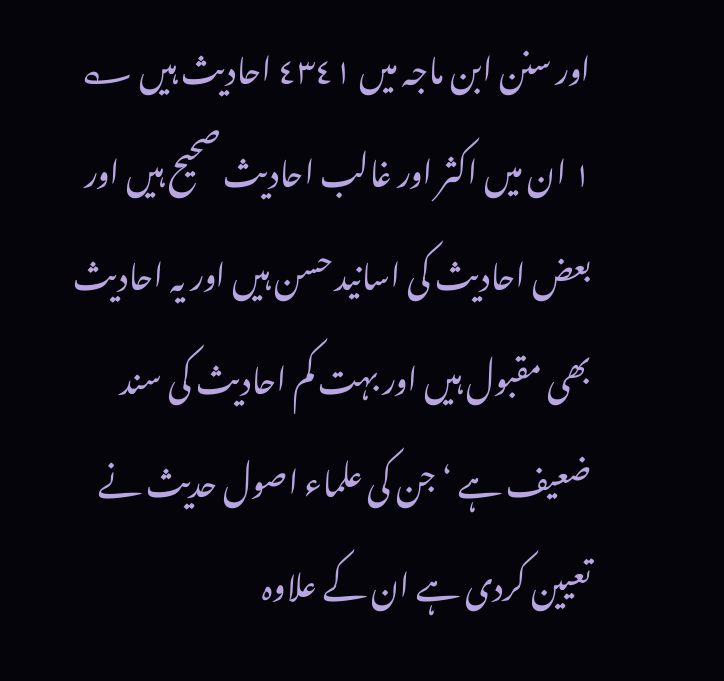اور سنن ابن ماجہ میں ٤٣٤١ احادیث ہیں ؎ ١ ان میں اکثر اور غالب احادیث صحیح ہیں اور بعض احادیث کی اسانید حسن ہیں اور یہ احادیث بھی مقبول ہیں اور بہت کم احادیث کی سند ضعیف ہے ‘ جن کی علماء اصول حدیث نے تعیین کردی ہے ان کے علاوہ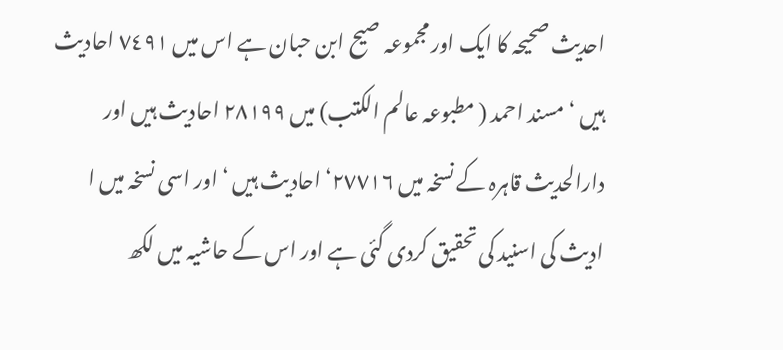احدیث صحیحہ کا ایک اور مجموعہ صیح ابن حبان ہے اس میں ٧٤٩١ احادیث ہیں ‘ مسند احمد ( مطبوعہ عالم الکتب) میں ٢٨١٩٩ احادیث ہیں اور دارالحدیث قاہرہ کے نسخہ میں ٢٧٧١٦‘ احادیث ہیں ‘ اور اسی نسخہ میں ا ادیث کی اسنید کی تحقیق کردی گئی ہے اور اس کے حاشیہ میں لکھ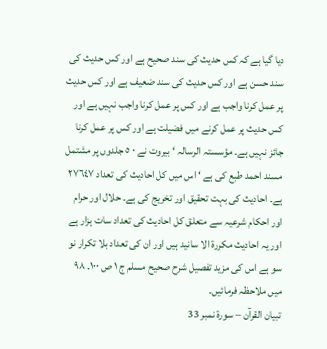دیا گیا ہے کہ کس حدیث کی سند صحیح ہے اور کس حدیث کی سند حسن ہے اور کس حدیث کی سند ضعیف ہے اور کس حدیث پر عمل کرنا واجب ہے اور کس پر عمل کرنا واجب نہیں ہے اور کس حدیث پر عمل کرنے میں فضیلت ہے اور کس پر عمل کرنا جائز نہیں ہے۔ مؤسستہ الرسالہ ‘ بیروت نے ٠ ٥ جلدوں پر مشتمل مسند احمد طبع کی ہے ‘ اس میں کل احادیث کی تعداد ٢٧٦٤٧ ہے۔ احادیث کی بہت تحقیق اور تخریج کی ہے۔ حلال اور حرام اور احکام شرعیہ سے متعلق کل احادیث کی تعداد سات ہزار ہے اور یہ احادیث مکررۃ الا سانید ہیں اور ان کی تعداد بلا تکرار نو سو ہے اس کی مزید تفصیل شرح صحیح مسلم ج ١ ص ١٠٠۔ ٩٨ میں ملاحظہ فرمائیں۔
تبیان القرآن – سورۃ نمبر 33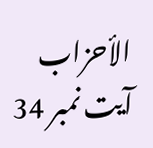الأحزاب آیت نمبر 34